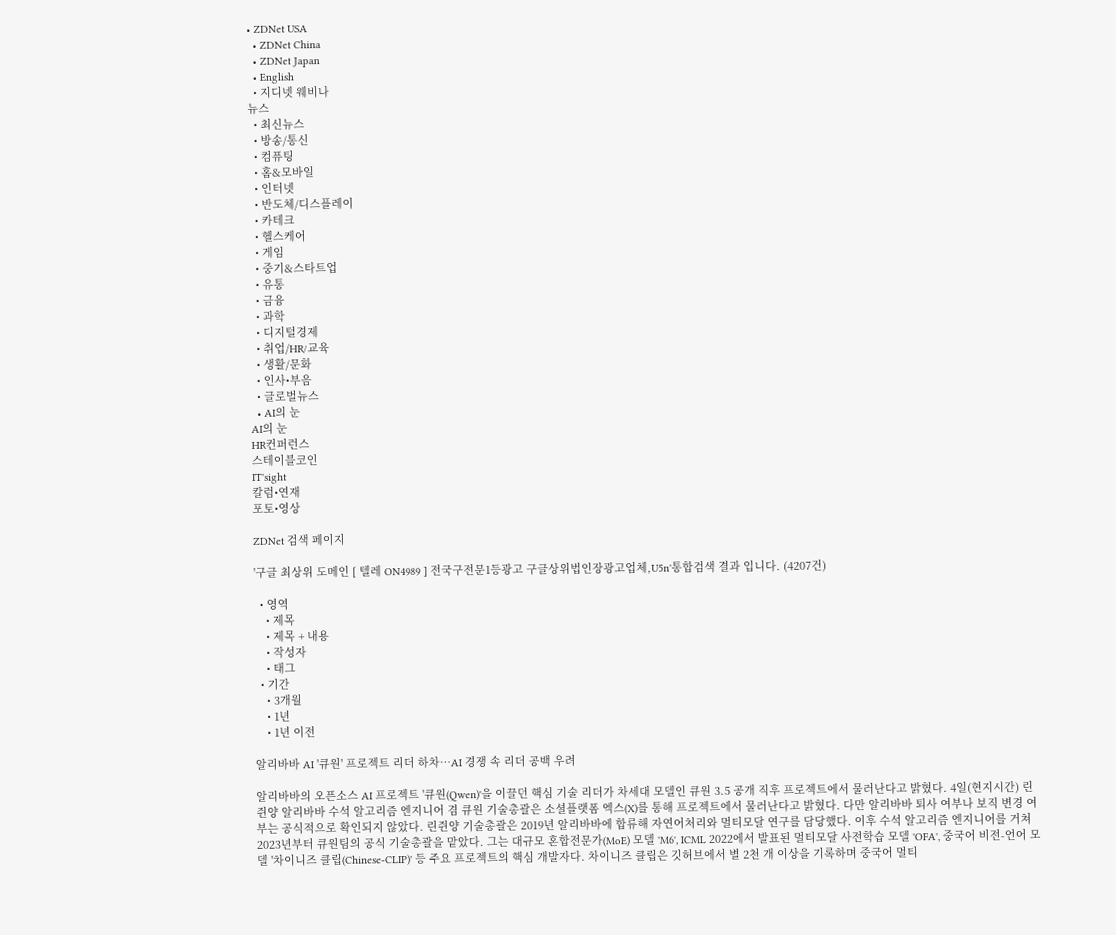• ZDNet USA
  • ZDNet China
  • ZDNet Japan
  • English
  • 지디넷 웨비나
뉴스
  • 최신뉴스
  • 방송/통신
  • 컴퓨팅
  • 홈&모바일
  • 인터넷
  • 반도체/디스플레이
  • 카테크
  • 헬스케어
  • 게임
  • 중기&스타트업
  • 유통
  • 금융
  • 과학
  • 디지털경제
  • 취업/HR/교육
  • 생활/문화
  • 인사•부음
  • 글로벌뉴스
  • AI의 눈
AI의 눈
HR컨퍼런스
스테이블코인
IT'sight
칼럼•연재
포토•영상

ZDNet 검색 페이지

'구글 최상위 도메인 [ 텔레 ON4989 ] 전국구전문1등광고 구글상위법인장광고업체,U5n'통합검색 결과 입니다. (4207건)

  • 영역
    • 제목
    • 제목 + 내용
    • 작성자
    • 태그
  • 기간
    • 3개월
    • 1년
    • 1년 이전

알리바바 AI '큐원' 프로젝트 리더 하차…AI 경쟁 속 리더 공백 우려

알리바바의 오픈소스 AI 프로젝트 '큐원(Qwen)'을 이끌던 핵심 기술 리더가 차세대 모델인 큐원 3.5 공개 직후 프로젝트에서 물러난다고 밝혔다. 4일(현지시간) 린쥔양 알리바바 수석 알고리즘 엔지니어 겸 큐원 기술총괄은 소셜플랫폼 엑스(X)를 통해 프로젝트에서 물러난다고 밝혔다. 다만 알리바바 퇴사 여부나 보직 변경 여부는 공식적으로 확인되지 않았다. 린쥔양 기술총괄은 2019년 알리바바에 합류해 자연어처리와 멀티모달 연구를 담당했다. 이후 수석 알고리즘 엔지니어를 거쳐 2023년부터 큐원팀의 공식 기술총괄을 맡았다. 그는 대규모 혼합전문가(MoE) 모델 'M6', ICML 2022에서 발표된 멀티모달 사전학습 모델 'OFA', 중국어 비전-언어 모델 '차이니즈 클립(Chinese-CLIP)' 등 주요 프로젝트의 핵심 개발자다. 차이니즈 클립은 깃허브에서 별 2천 개 이상을 기록하며 중국어 멀티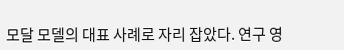모달 모델의 대표 사례로 자리 잡았다. 연구 영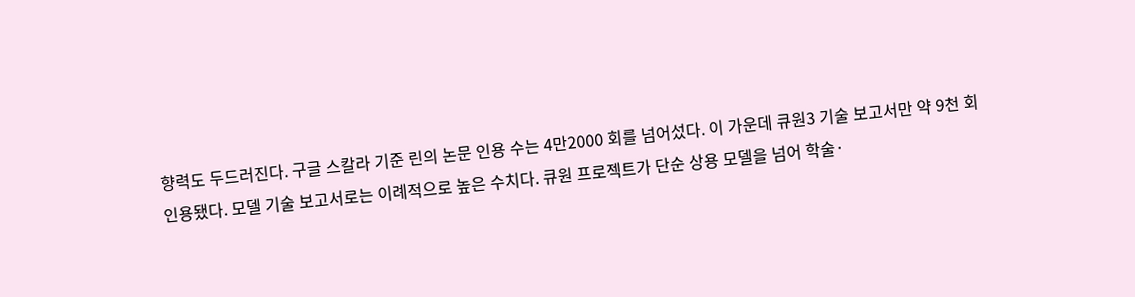향력도 두드러진다. 구글 스칼라 기준 린의 논문 인용 수는 4만2000 회를 넘어섰다. 이 가운데 큐원3 기술 보고서만 약 9천 회 인용됐다. 모델 기술 보고서로는 이례적으로 높은 수치다. 큐원 프로젝트가 단순 상용 모델을 넘어 학술·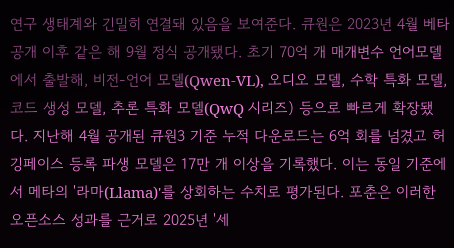연구 생태계와 긴밀히 연결돼 있음을 보여준다. 큐원은 2023년 4월 베타 공개 이후 같은 해 9월 정식 공개됐다. 초기 70억 개 매개변수 언어모델에서 출발해, 비전-언어 모델(Qwen-VL), 오디오 모델, 수학 특화 모델, 코드 생성 모델, 추론 특화 모델(QwQ 시리즈) 등으로 빠르게 확장됐다. 지난해 4월 공개된 큐원3 기준 누적 다운로드는 6억 회를 넘겼고 허깅페이스 등록 파생 모델은 17만 개 이상을 기록했다. 이는 동일 기준에서 메타의 '라마(Llama)'를 상회하는 수치로 평가된다. 포춘은 이러한 오픈소스 성과를 근거로 2025년 '세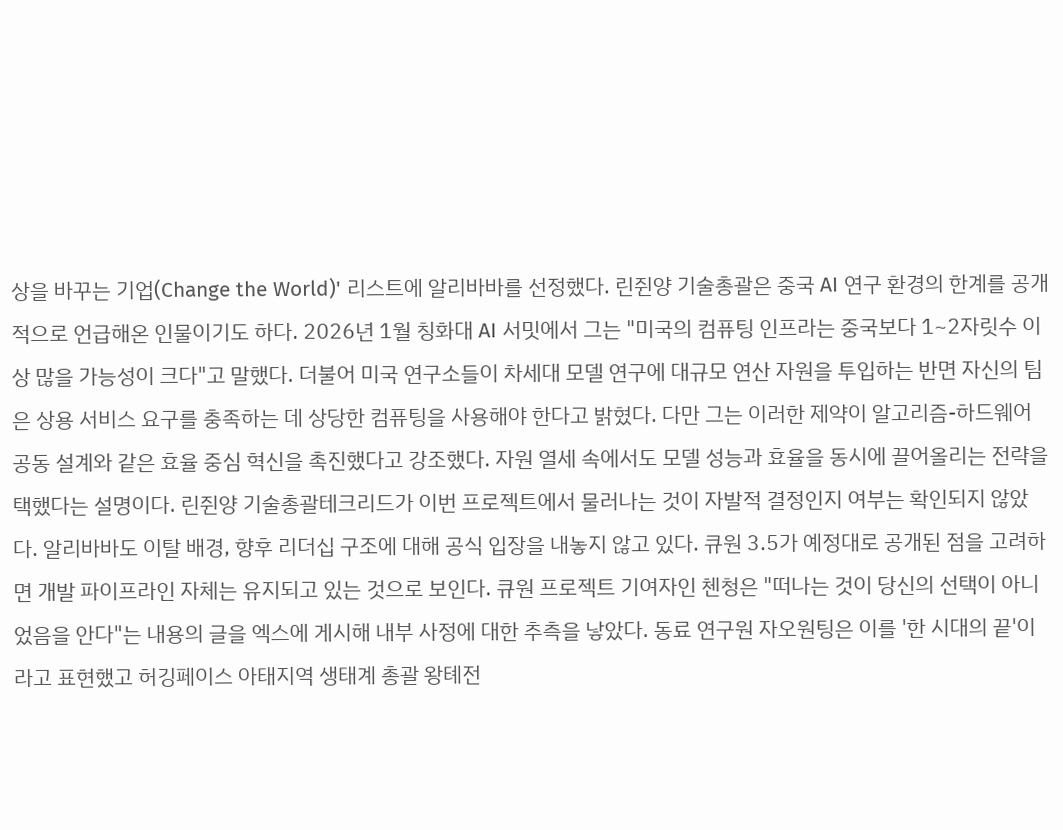상을 바꾸는 기업(Change the World)' 리스트에 알리바바를 선정했다. 린쥔양 기술총괄은 중국 AI 연구 환경의 한계를 공개적으로 언급해온 인물이기도 하다. 2026년 1월 칭화대 AI 서밋에서 그는 "미국의 컴퓨팅 인프라는 중국보다 1~2자릿수 이상 많을 가능성이 크다"고 말했다. 더불어 미국 연구소들이 차세대 모델 연구에 대규모 연산 자원을 투입하는 반면 자신의 팀은 상용 서비스 요구를 충족하는 데 상당한 컴퓨팅을 사용해야 한다고 밝혔다. 다만 그는 이러한 제약이 알고리즘-하드웨어 공동 설계와 같은 효율 중심 혁신을 촉진했다고 강조했다. 자원 열세 속에서도 모델 성능과 효율을 동시에 끌어올리는 전략을 택했다는 설명이다. 린쥔양 기술총괄테크리드가 이번 프로젝트에서 물러나는 것이 자발적 결정인지 여부는 확인되지 않았다. 알리바바도 이탈 배경, 향후 리더십 구조에 대해 공식 입장을 내놓지 않고 있다. 큐원 3.5가 예정대로 공개된 점을 고려하면 개발 파이프라인 자체는 유지되고 있는 것으로 보인다. 큐원 프로젝트 기여자인 첸청은 "떠나는 것이 당신의 선택이 아니었음을 안다"는 내용의 글을 엑스에 게시해 내부 사정에 대한 추측을 낳았다. 동료 연구원 자오원팅은 이를 '한 시대의 끝'이라고 표현했고 허깅페이스 아태지역 생태계 총괄 왕톄전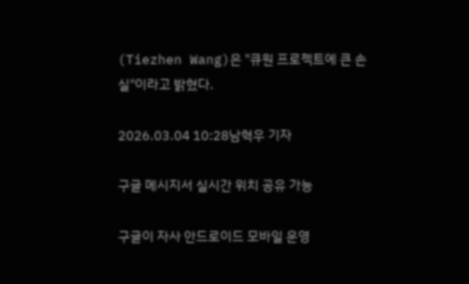(Tiezhen Wang)은 "큐원 프로젝트에 큰 손실"이라고 밝혔다.

2026.03.04 10:28남혁우 기자

구글 메시지서 실시간 위치 공유 가능

구글이 자사 안드로이드 모바일 운영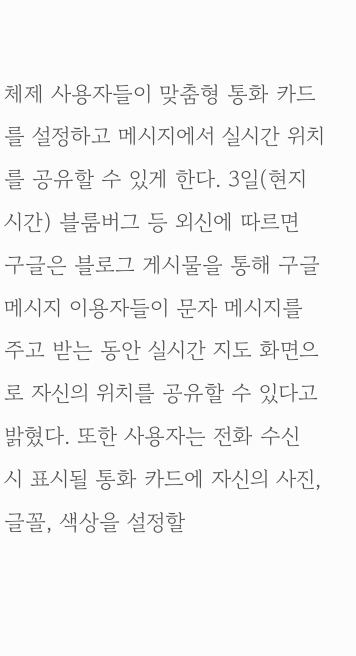체제 사용자들이 맞춤형 통화 카드를 설정하고 메시지에서 실시간 위치를 공유할 수 있게 한다. 3일(현지시간) 블룸버그 등 외신에 따르면 구글은 블로그 게시물을 통해 구글 메시지 이용자들이 문자 메시지를 주고 받는 동안 실시간 지도 화면으로 자신의 위치를 공유할 수 있다고 밝혔다. 또한 사용자는 전화 수신 시 표시될 통화 카드에 자신의 사진, 글꼴, 색상을 설정할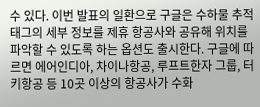수 있다. 이번 발표의 일환으로 구글은 수하물 추적 태그의 세부 정보를 제휴 항공사와 공유해 위치를 파악할 수 있도록 하는 옵션도 출시한다. 구글에 따르면 에어인디아, 차이나항공, 루프트한자 그룹, 터키항공 등 10곳 이상의 항공사가 수화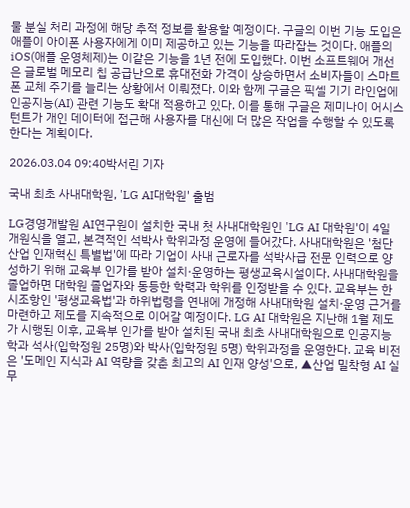물 분실 처리 과정에 해당 추적 정보를 활용할 예정이다. 구글의 이번 기능 도입은 애플이 아이폰 사용자에게 이미 제공하고 있는 기능을 따라잡는 것이다. 애플의 iOS(애플 운영체제)는 이같은 기능을 1년 전에 도입했다. 이번 소프트웨어 개선은 글로벌 메모리 칩 공급난으로 휴대전화 가격이 상승하면서 소비자들이 스마트폰 교체 주기를 늘리는 상황에서 이뤄졌다. 이와 함께 구글은 픽셀 기기 라인업에 인공지능(AI) 관련 기능도 확대 적용하고 있다. 이를 통해 구글은 제미나이 어시스턴트가 개인 데이터에 접근해 사용자를 대신에 더 많은 작업을 수행할 수 있도록 한다는 계획이다.

2026.03.04 09:40박서린 기자

국내 최초 사내대학원, 'LG AI대학원' 출범

LG경영개발원 AI연구원이 설치한 국내 첫 사내대학원인 'LG AI 대학원'이 4일 개원식을 열고, 본격적인 석박사 학위과정 운영에 들어갔다. 사내대학원은 '첨단산업 인재혁신 특별법'에 따라 기업이 사내 근로자를 석박사급 전문 인력으로 양성하기 위해 교육부 인가를 받아 설치·운영하는 평생교육시설이다. 사내대학원을 졸업하면 대학원 졸업자와 동등한 학력과 학위를 인정받을 수 있다. 교육부는 한시조항인 '평생교육법'과 하위법령을 연내에 개정해 사내대학원 설치·운영 근거를 마련하고 제도를 지속적으로 이어갈 예정이다. LG AI 대학원은 지난해 1월 제도가 시행된 이후, 교육부 인가를 받아 설치된 국내 최초 사내대학원으로 인공지능학과 석사(입학정원 25명)와 박사(입학정원 5명) 학위과정을 운영한다. 교육 비전은 '도메인 지식과 AI 역량을 갖춘 최고의 AI 인재 양성'으로, ▲산업 밀착형 AI 실무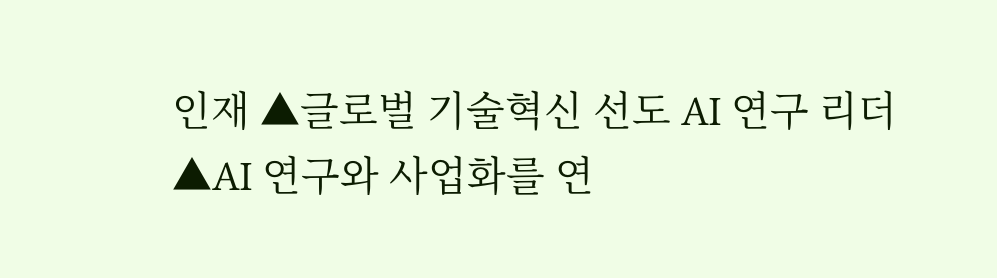인재 ▲글로벌 기술혁신 선도 AI 연구 리더 ▲AI 연구와 사업화를 연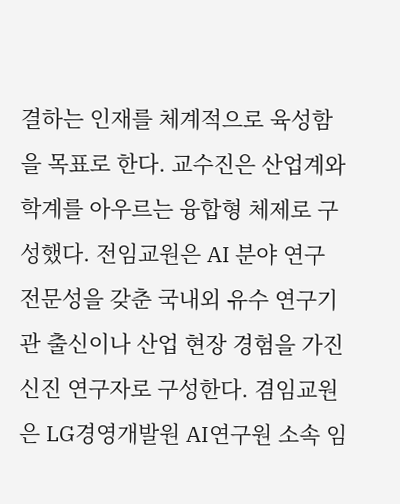결하는 인재를 체계적으로 육성함을 목표로 한다. 교수진은 산업계와 학계를 아우르는 융합형 체제로 구성했다. 전임교원은 AI 분야 연구 전문성을 갖춘 국내외 유수 연구기관 출신이나 산업 현장 경험을 가진 신진 연구자로 구성한다. 겸임교원은 LG경영개발원 AI연구원 소속 임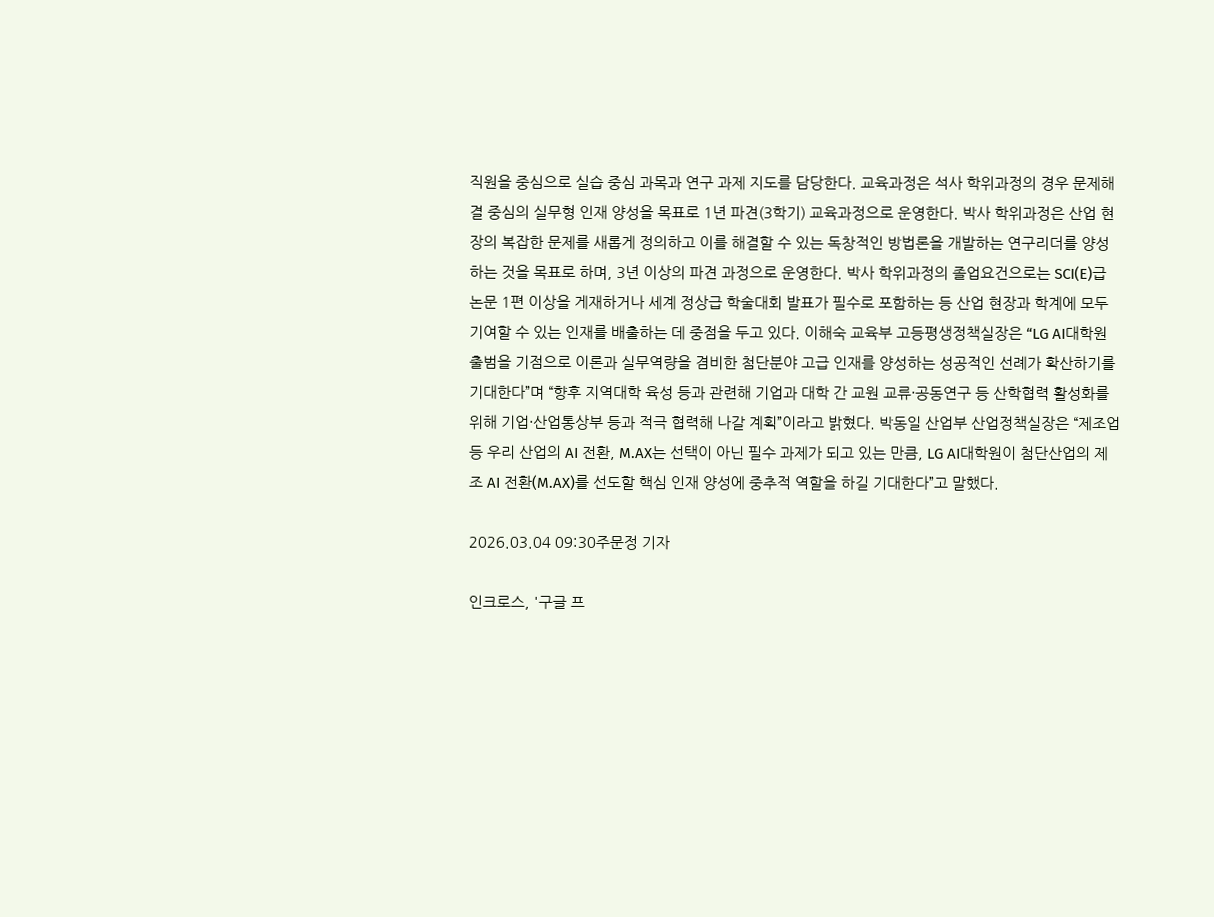직원을 중심으로 실습 중심 과목과 연구 과제 지도를 담당한다. 교육과정은 석사 학위과정의 경우 문제해결 중심의 실무형 인재 양성을 목표로 1년 파견(3학기) 교육과정으로 운영한다. 박사 학위과정은 산업 현장의 복잡한 문제를 새롭게 정의하고 이를 해결할 수 있는 독창적인 방법론을 개발하는 연구리더를 양성하는 것을 목표로 하며, 3년 이상의 파견 과정으로 운영한다. 박사 학위과정의 졸업요건으로는 SCI(E)급 논문 1편 이상을 게재하거나 세계 정상급 학술대회 발표가 필수로 포함하는 등 산업 현장과 학계에 모두 기여할 수 있는 인재를 배출하는 데 중점을 두고 있다. 이해숙 교육부 고등평생정책실장은 “LG AI대학원 출범을 기점으로 이론과 실무역량을 겸비한 첨단분야 고급 인재를 양성하는 성공적인 선례가 확산하기를 기대한다”며 “향후 지역대학 육성 등과 관련해 기업과 대학 간 교원 교류·공동연구 등 산학협력 활성화를 위해 기업·산업통상부 등과 적극 협력해 나갈 계획”이라고 밝혔다. 박동일 산업부 산업정책실장은 “제조업 등 우리 산업의 AI 전환, M.AX는 선택이 아닌 필수 과제가 되고 있는 만큼, LG AI대학원이 첨단산업의 제조 AI 전환(M.AX)를 선도할 핵심 인재 양성에 중추적 역할을 하길 기대한다”고 말했다.

2026.03.04 09:30주문정 기자

인크로스, '구글 프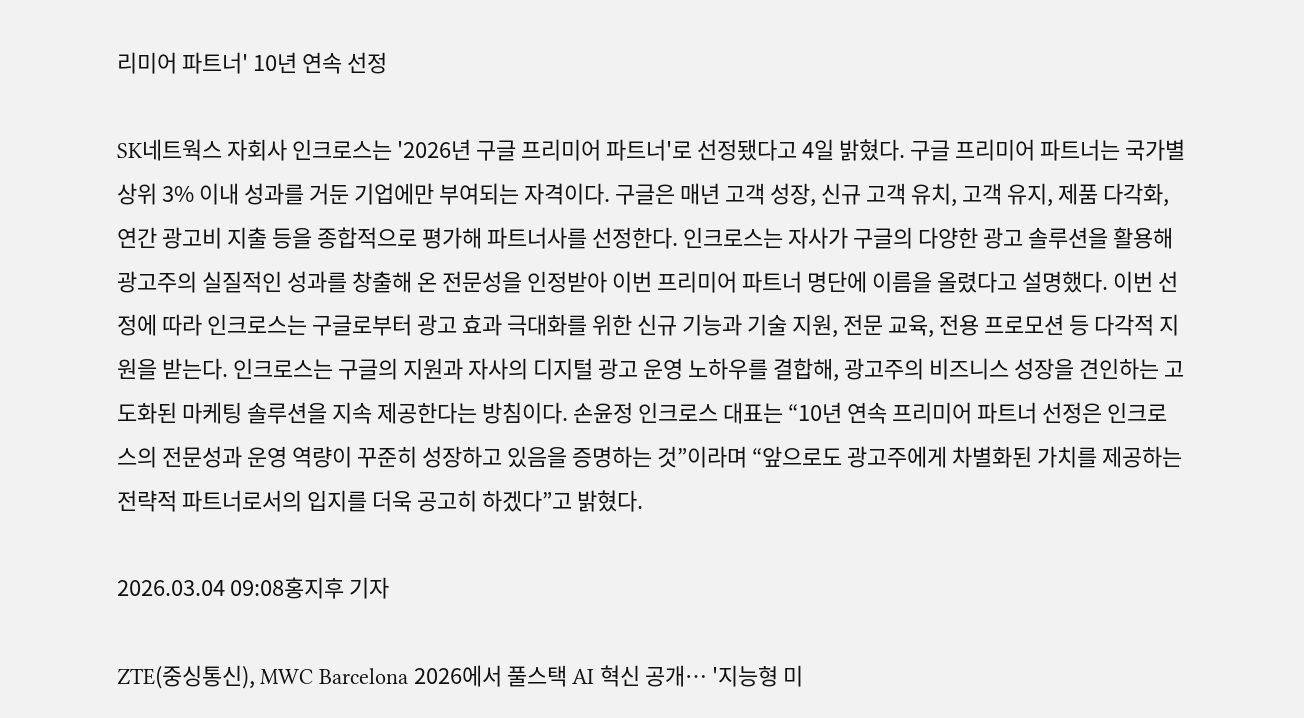리미어 파트너' 10년 연속 선정

SK네트웍스 자회사 인크로스는 '2026년 구글 프리미어 파트너'로 선정됐다고 4일 밝혔다. 구글 프리미어 파트너는 국가별 상위 3% 이내 성과를 거둔 기업에만 부여되는 자격이다. 구글은 매년 고객 성장, 신규 고객 유치, 고객 유지, 제품 다각화, 연간 광고비 지출 등을 종합적으로 평가해 파트너사를 선정한다. 인크로스는 자사가 구글의 다양한 광고 솔루션을 활용해 광고주의 실질적인 성과를 창출해 온 전문성을 인정받아 이번 프리미어 파트너 명단에 이름을 올렸다고 설명했다. 이번 선정에 따라 인크로스는 구글로부터 광고 효과 극대화를 위한 신규 기능과 기술 지원, 전문 교육, 전용 프로모션 등 다각적 지원을 받는다. 인크로스는 구글의 지원과 자사의 디지털 광고 운영 노하우를 결합해, 광고주의 비즈니스 성장을 견인하는 고도화된 마케팅 솔루션을 지속 제공한다는 방침이다. 손윤정 인크로스 대표는 “10년 연속 프리미어 파트너 선정은 인크로스의 전문성과 운영 역량이 꾸준히 성장하고 있음을 증명하는 것”이라며 “앞으로도 광고주에게 차별화된 가치를 제공하는 전략적 파트너로서의 입지를 더욱 공고히 하겠다”고 밝혔다.

2026.03.04 09:08홍지후 기자

ZTE(중싱통신), MWC Barcelona 2026에서 풀스택 AI 혁신 공개… '지능형 미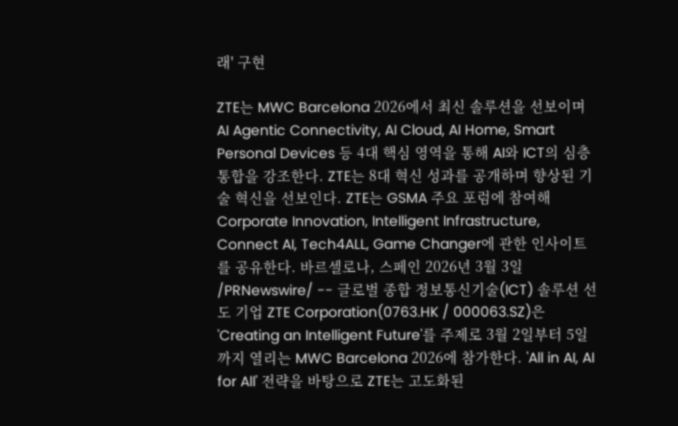래' 구현

ZTE는 MWC Barcelona 2026에서 최신 솔루션을 선보이며 AI Agentic Connectivity, AI Cloud, AI Home, Smart Personal Devices 등 4대 핵심 영역을 통해 AI와 ICT의 심층 통합을 강조한다. ZTE는 8대 혁신 성과를 공개하며 향상된 기술 혁신을 선보인다. ZTE는 GSMA 주요 포럼에 참여해 Corporate Innovation, Intelligent Infrastructure, Connect AI, Tech4ALL, Game Changer에 관한 인사이트를 공유한다. 바르셀로나, 스페인 2026년 3월 3일 /PRNewswire/ -- 글로벌 종합 정보통신기술(ICT) 솔루션 선도 기업 ZTE Corporation(0763.HK / 000063.SZ)은 'Creating an Intelligent Future'를 주제로 3월 2일부터 5일까지 열리는 MWC Barcelona 2026에 참가한다. 'All in AI, AI for All' 전략을 바탕으로 ZTE는 고도화된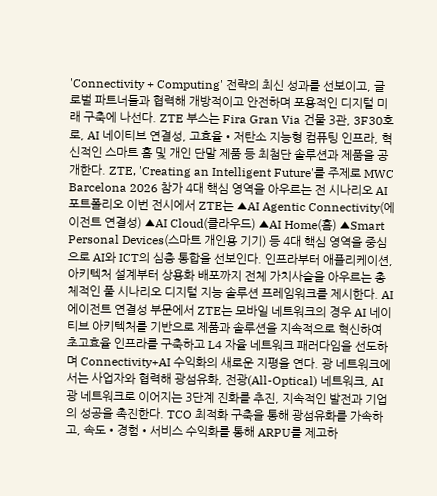'Connectivity + Computing' 전략의 최신 성과를 선보이고, 글로벌 파트너들과 협력해 개방적이고 안전하며 포용적인 디지털 미래 구축에 나선다. ZTE 부스는 Fira Gran Via 건물 3관, 3F30호로, AI 네이티브 연결성, 고효율•저탄소 지능형 컴퓨팅 인프라, 혁신적인 스마트 홈 및 개인 단말 제품 등 최첨단 솔루션과 제품을 공개한다. ZTE, 'Creating an Intelligent Future'를 주제로 MWC Barcelona 2026 참가 4대 핵심 영역을 아우르는 전 시나리오 AI 포트폴리오 이번 전시에서 ZTE는 ▲AI Agentic Connectivity(에이전트 연결성) ▲AI Cloud(클라우드) ▲AI Home(홈) ▲Smart Personal Devices(스마트 개인용 기기) 등 4대 핵심 영역을 중심으로 AI와 ICT의 심층 통합을 선보인다. 인프라부터 애플리케이션, 아키텍처 설계부터 상용화 배포까지 전체 가치사슬을 아우르는 총체적인 풀 시나리오 디지털 지능 솔루션 프레임워크를 제시한다. AI 에이전트 연결성 부문에서 ZTE는 모바일 네트워크의 경우 AI 네이티브 아키텍처를 기반으로 제품과 솔루션을 지속적으로 혁신하여 초고효율 인프라를 구축하고 L4 자율 네트워크 패러다임을 선도하며 Connectivity+AI 수익화의 새로운 지평을 연다. 광 네트워크에서는 사업자와 협력해 광섬유화, 전광(All-Optical) 네트워크, AI 광 네트워크로 이어지는 3단계 진화를 추진, 지속적인 발전과 기업의 성공을 촉진한다. TCO 최적화 구축을 통해 광섬유화를 가속하고, 속도•경험•서비스 수익화를 통해 ARPU를 제고하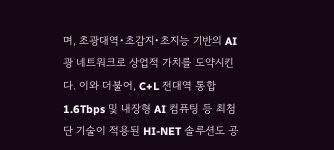며, 초광대역•초감지•초지능 기반의 AI 광 네트워크로 상업적 가치를 도약시킨다. 이와 더불어, C+L 전대역 통합 1.6Tbps 및 내장형 AI 컴퓨팅 등 최첨단 기술이 적용된 HI-NET 솔루션도 공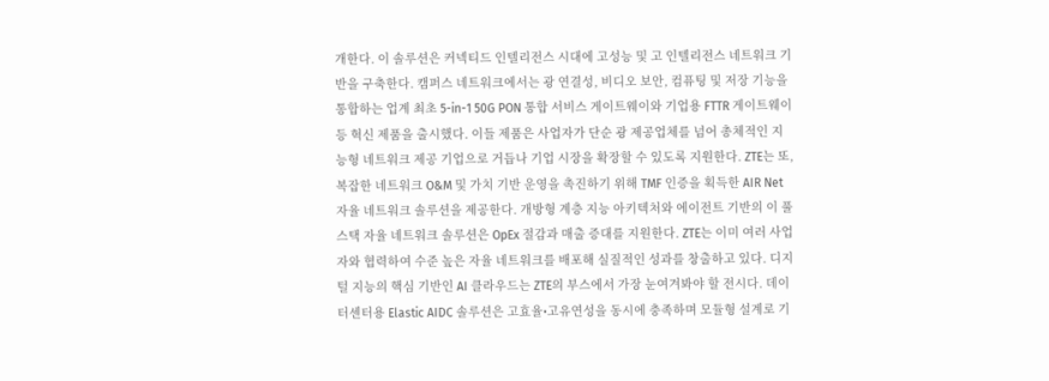개한다. 이 솔루션은 커넥티드 인텔리전스 시대에 고성능 및 고 인텔리전스 네트워크 기반을 구축한다. 캠퍼스 네트워크에서는 광 연결성, 비디오 보안, 컴퓨팅 및 저장 기능을 통합하는 업계 최초 5-in-1 50G PON 통합 서비스 게이트웨이와 기업용 FTTR 게이트웨이 등 혁신 제품을 출시했다. 이들 제품은 사업자가 단순 광 제공업체를 넘어 총체적인 지능형 네트워크 제공 기업으로 거듭나 기업 시장을 확장할 수 있도록 지원한다. ZTE는 또, 복잡한 네트워크 O&M 및 가치 기반 운영을 촉진하기 위해 TMF 인증을 획득한 AIR Net 자율 네트워크 솔루션을 제공한다. 개방형 계층 지능 아키텍처와 에이전트 기반의 이 풀스택 자율 네트워크 솔루션은 OpEx 절감과 매출 증대를 지원한다. ZTE는 이미 여러 사업자와 협력하여 수준 높은 자율 네트워크를 배포해 실질적인 성과를 창출하고 있다. 디지털 지능의 핵심 기반인 AI 클라우드는 ZTE의 부스에서 가장 눈여겨봐야 할 전시다. 데이터센터용 Elastic AIDC 솔루션은 고효율•고유연성을 동시에 충족하며 모듈형 설계로 기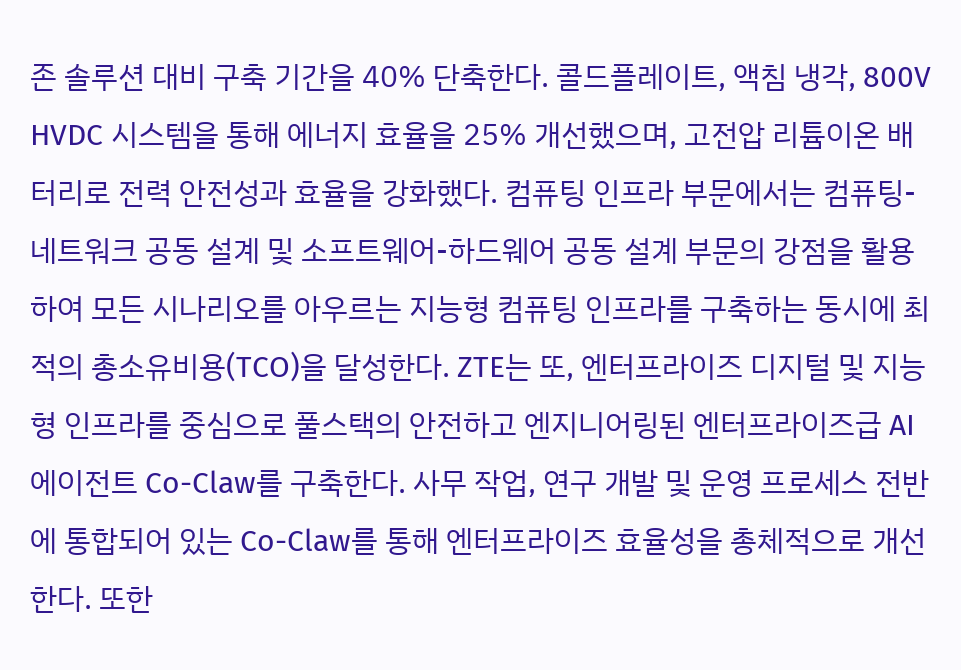존 솔루션 대비 구축 기간을 40% 단축한다. 콜드플레이트, 액침 냉각, 800V HVDC 시스템을 통해 에너지 효율을 25% 개선했으며, 고전압 리튬이온 배터리로 전력 안전성과 효율을 강화했다. 컴퓨팅 인프라 부문에서는 컴퓨팅-네트워크 공동 설계 및 소프트웨어-하드웨어 공동 설계 부문의 강점을 활용하여 모든 시나리오를 아우르는 지능형 컴퓨팅 인프라를 구축하는 동시에 최적의 총소유비용(TCO)을 달성한다. ZTE는 또, 엔터프라이즈 디지털 및 지능형 인프라를 중심으로 풀스택의 안전하고 엔지니어링된 엔터프라이즈급 AI 에이전트 Co-Claw를 구축한다. 사무 작업, 연구 개발 및 운영 프로세스 전반에 통합되어 있는 Co-Claw를 통해 엔터프라이즈 효율성을 총체적으로 개선한다. 또한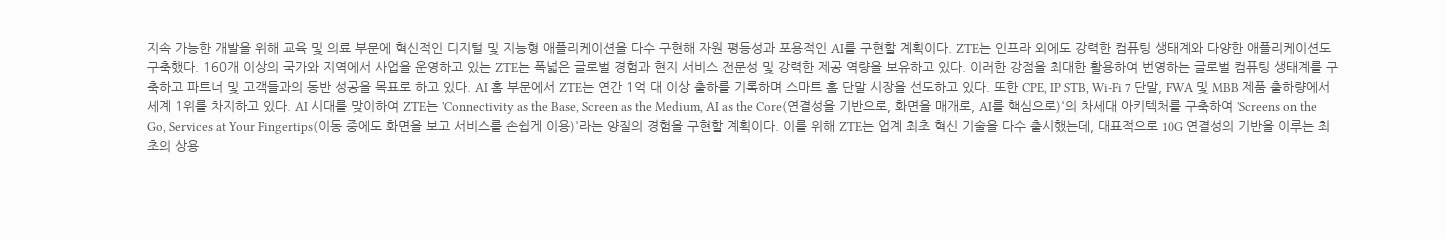지속 가능한 개발을 위해 교육 및 의료 부문에 혁신적인 디지털 및 지능형 애플리케이션을 다수 구현해 자원 평등성과 포용적인 AI를 구현할 계획이다. ZTE는 인프라 외에도 강력한 컴퓨팅 생태계와 다양한 애플리케이션도 구축했다. 160개 이상의 국가와 지역에서 사업을 운영하고 있는 ZTE는 폭넓은 글로벌 경험과 현지 서비스 전문성 및 강력한 제공 역량을 보유하고 있다. 이러한 강점을 최대한 활용하여 번영하는 글로벌 컴퓨팅 생태계를 구축하고 파트너 및 고객들과의 동반 성공을 목표로 하고 있다. AI 홈 부문에서 ZTE는 연간 1억 대 이상 출하를 기록하며 스마트 홈 단말 시장을 선도하고 있다. 또한 CPE, IP STB, Wi-Fi 7 단말, FWA 및 MBB 제품 출하량에서 세계 1위를 차지하고 있다. AI 시대를 맞이하여 ZTE는 'Connectivity as the Base, Screen as the Medium, AI as the Core(연결성을 기반으로, 화면을 매개로, AI를 핵심으로)'의 차세대 아키텍처를 구축하여 'Screens on the Go, Services at Your Fingertips(이동 중에도 화면을 보고 서비스를 손쉽게 이용)'라는 양질의 경험을 구현할 계획이다. 이를 위해 ZTE는 업계 최초 혁신 기술을 다수 출시했는데, 대표적으로 10G 연결성의 기반을 이루는 최초의 상용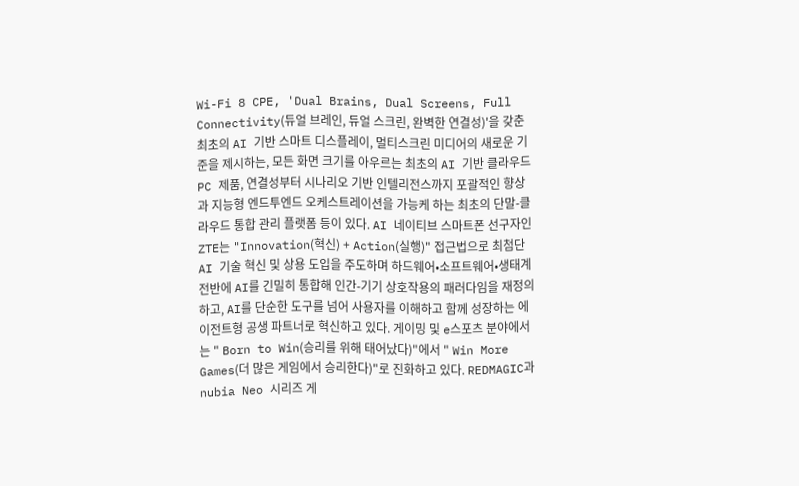Wi-Fi 8 CPE, 'Dual Brains, Dual Screens, Full Connectivity(듀얼 브레인, 듀얼 스크린, 완벽한 연결성)'을 갖춘 최초의 AI 기반 스마트 디스플레이, 멀티스크린 미디어의 새로운 기준을 제시하는, 모든 화면 크기를 아우르는 최초의 AI 기반 클라우드 PC 제품, 연결성부터 시나리오 기반 인텔리전스까지 포괄적인 향상과 지능형 엔드투엔드 오케스트레이션을 가능케 하는 최초의 단말-클라우드 통합 관리 플랫폼 등이 있다. AI 네이티브 스마트폰 선구자인 ZTE는 "Innovation(혁신) + Action(실행)" 접근법으로 최첨단 AI 기술 혁신 및 상용 도입을 주도하며 하드웨어•소프트웨어•생태계 전반에 AI를 긴밀히 통합해 인간-기기 상호작용의 패러다임을 재정의하고, AI를 단순한 도구를 넘어 사용자를 이해하고 함께 성장하는 에이전트형 공생 파트너로 혁신하고 있다. 게이밍 및 e스포츠 분야에서는 " Born to Win(승리를 위해 태어났다)"에서 " Win More Games(더 많은 게임에서 승리한다)"로 진화하고 있다. REDMAGIC과 nubia Neo 시리즈 게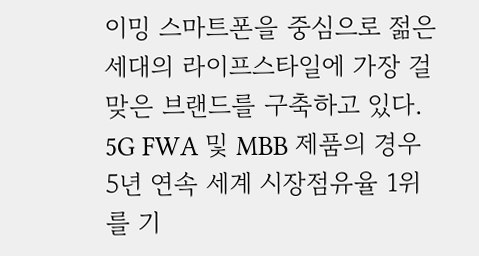이밍 스마트폰을 중심으로 젊은 세대의 라이프스타일에 가장 걸맞은 브랜드를 구축하고 있다. 5G FWA 및 MBB 제품의 경우 5년 연속 세계 시장점유율 1위를 기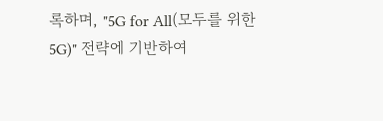록하며, "5G for All(모두를 위한 5G)" 전략에 기반하여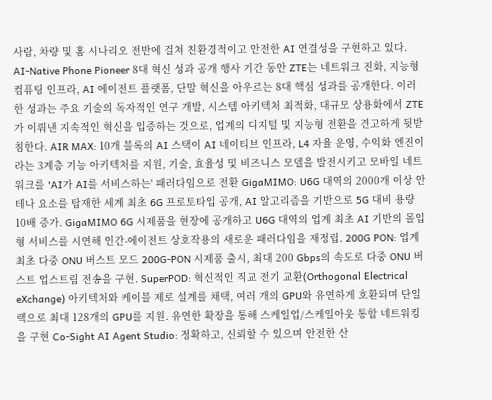사람, 차량 및 홈 시나리오 전반에 걸쳐 친환경적이고 안전한 AI 연결성을 구현하고 있다. AI-Native Phone Pioneer 8대 혁신 성과 공개 행사 기간 동안 ZTE는 네트워크 진화, 지능형 컴퓨팅 인프라, AI 에이전트 플랫폼, 단말 혁신을 아우르는 8대 핵심 성과를 공개한다. 이러한 성과는 주요 기술의 독자적인 연구 개발, 시스템 아키텍처 최적화, 대규모 상용화에서 ZTE가 이뤄낸 지속적인 혁신을 입증하는 것으로, 업계의 디지털 및 지능형 전환을 견고하게 뒷받침한다. AIR MAX: 10개 블록의 AI 스택이 AI 네이티브 인프라, L4 자율 운영, 수익화 엔진이라는 3계층 기능 아키텍처를 지원, 기술, 효율성 및 비즈니스 모델을 발전시키고 모바일 네트워크를 'AI가 AI를 서비스하는' 패러다임으로 전환 GigaMIMO: U6G 대역의 2000개 이상 안테나 요소를 탑재한 세계 최초 6G 프로토타입 공개, AI 알고리즘을 기반으로 5G 대비 용량 10배 증가. GigaMIMO 6G 시제품을 현장에 공개하고 U6G 대역의 업계 최초 AI 기반의 몰입형 서비스를 시연해 인간-에이전트 상호작용의 새로운 패러다임을 재정립. 200G PON: 업계 최초 다중 ONU 버스트 모드 200G-PON 시제품 출시, 최대 200 Gbps의 속도로 다중 ONU 버스트 업스트림 전송을 구현. SuperPOD: 혁신적인 직교 전기 교환(Orthogonal Electrical eXchange) 아키텍처와 케이블 제로 설계를 채택, 여러 개의 GPU와 유연하게 호환되며 단일 랙으로 최대 128개의 GPU를 지원. 유연한 확장을 통해 스케일업/스케일아웃 통합 네트워킹을 구현 Co-Sight AI Agent Studio: 정확하고, 신뢰할 수 있으며 안전한 산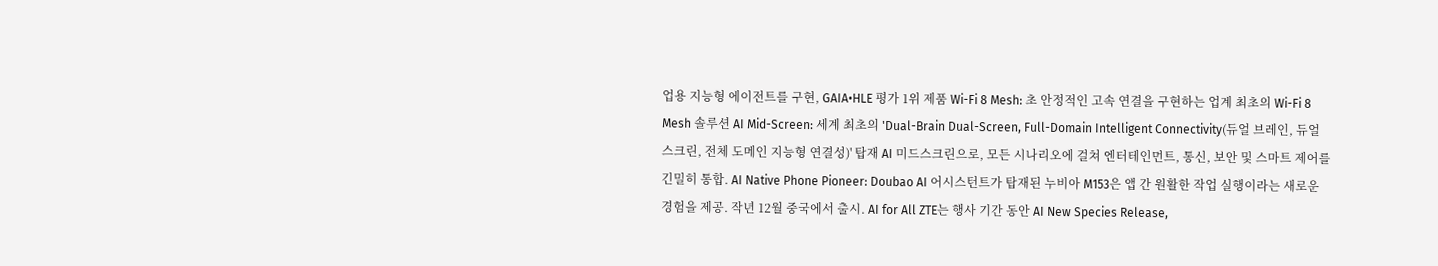업용 지능형 에이전트를 구현, GAIA•HLE 평가 1위 제품 Wi-Fi 8 Mesh: 초 안정적인 고속 연결을 구현하는 업계 최초의 Wi-Fi 8 Mesh 솔루션 AI Mid-Screen: 세계 최초의 'Dual-Brain Dual-Screen, Full-Domain Intelligent Connectivity(듀얼 브레인, 듀얼 스크린, 전체 도메인 지능형 연결성)' 탑재 AI 미드스크린으로, 모든 시나리오에 걸쳐 엔터테인먼트, 통신, 보안 및 스마트 제어를 긴밀히 통합. AI Native Phone Pioneer: Doubao AI 어시스턴트가 탑재된 누비아 M153은 앱 간 원활한 작업 실행이라는 새로운 경험을 제공. 작년 12월 중국에서 출시. AI for All ZTE는 행사 기간 동안 AI New Species Release,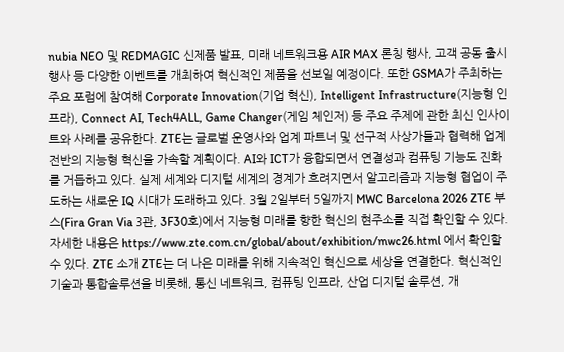nubia NEO 및 REDMAGIC 신제품 발표, 미래 네트워크용 AIR MAX 론칭 행사, 고객 공동 출시 행사 등 다양한 이벤트를 개최하여 혁신적인 제품을 선보일 예정이다. 또한 GSMA가 주최하는 주요 포럼에 참여해 Corporate Innovation(기업 혁신), Intelligent Infrastructure(지능형 인프라), Connect AI, Tech4ALL, Game Changer(게임 체인저) 등 주요 주제에 관한 최신 인사이트와 사례를 공유한다. ZTE는 글로벌 운영사와 업계 파트너 및 선구적 사상가들과 협력해 업계 전반의 지능형 혁신을 가속할 계획이다. AI와 ICT가 융합되면서 연결성과 컴퓨팅 기능도 진화를 거듭하고 있다. 실제 세계와 디지털 세계의 경계가 흐려지면서 알고리즘과 지능형 협업이 주도하는 새로운 IQ 시대가 도래하고 있다. 3월 2일부터 5일까지 MWC Barcelona 2026 ZTE 부스(Fira Gran Via 3관, 3F30호)에서 지능형 미래를 향한 혁신의 현주소를 직접 확인할 수 있다.자세한 내용은 https://www.zte.com.cn/global/about/exhibition/mwc26.html 에서 확인할 수 있다. ZTE 소개 ZTE는 더 나은 미래를 위해 지속적인 혁신으로 세상을 연결한다. 혁신적인 기술과 통합솔루션을 비롯해, 통신 네트워크, 컴퓨팅 인프라, 산업 디지털 솔루션, 개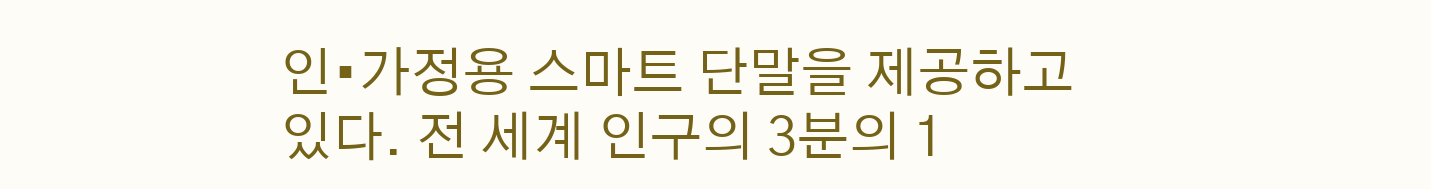인•가정용 스마트 단말을 제공하고 있다. 전 세계 인구의 3분의 1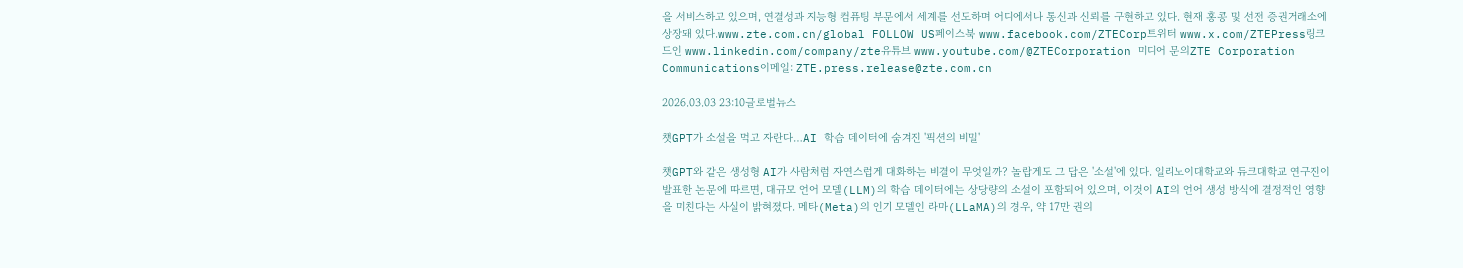을 서비스하고 있으며, 연결성과 지능형 컴퓨팅 부문에서 세계를 선도하며 어디에서나 통신과 신뢰를 구현하고 있다. 현재 홍콩 및 선전 증권거래소에 상장돼 있다.www.zte.com.cn/global FOLLOW US페이스북 www.facebook.com/ZTECorp트위터 www.x.com/ZTEPress링크드인 www.linkedin.com/company/zte유튜브 www.youtube.com/@ZTECorporation 미디어 문의ZTE Corporation Communications이메일: ZTE.press.release@zte.com.cn

2026.03.03 23:10글로벌뉴스

챗GPT가 소설을 먹고 자란다…AI 학습 데이터에 숨겨진 '픽션의 비밀'

챗GPT와 같은 생성형 AI가 사람처럼 자연스럽게 대화하는 비결이 무엇일까? 놀랍게도 그 답은 '소설'에 있다. 일리노이대학교와 듀크대학교 연구진이 발표한 논문에 따르면, 대규모 언어 모델(LLM)의 학습 데이터에는 상당량의 소설이 포함되어 있으며, 이것이 AI의 언어 생성 방식에 결정적인 영향을 미친다는 사실이 밝혀졌다. 메타(Meta)의 인기 모델인 라마(LLaMA)의 경우, 약 17만 권의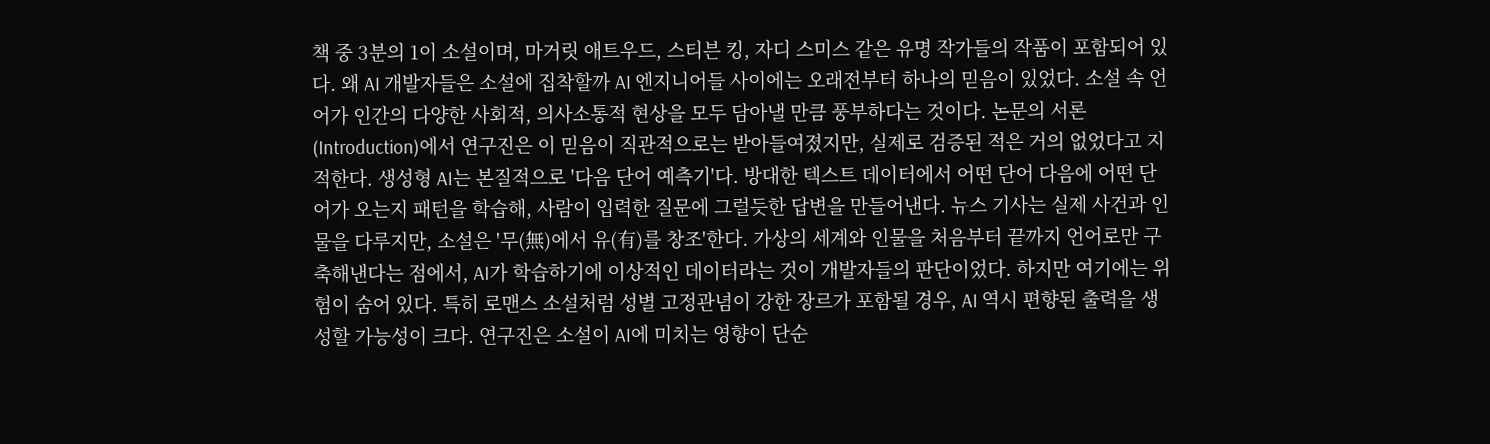책 중 3분의 1이 소설이며, 마거릿 애트우드, 스티븐 킹, 자디 스미스 같은 유명 작가들의 작품이 포함되어 있다. 왜 AI 개발자들은 소설에 집착할까 AI 엔지니어들 사이에는 오래전부터 하나의 믿음이 있었다. 소설 속 언어가 인간의 다양한 사회적, 의사소통적 현상을 모두 담아낼 만큼 풍부하다는 것이다. 논문의 서론(Introduction)에서 연구진은 이 믿음이 직관적으로는 받아들여졌지만, 실제로 검증된 적은 거의 없었다고 지적한다. 생성형 AI는 본질적으로 '다음 단어 예측기'다. 방대한 텍스트 데이터에서 어떤 단어 다음에 어떤 단어가 오는지 패턴을 학습해, 사람이 입력한 질문에 그럴듯한 답변을 만들어낸다. 뉴스 기사는 실제 사건과 인물을 다루지만, 소설은 '무(無)에서 유(有)를 창조'한다. 가상의 세계와 인물을 처음부터 끝까지 언어로만 구축해낸다는 점에서, AI가 학습하기에 이상적인 데이터라는 것이 개발자들의 판단이었다. 하지만 여기에는 위험이 숨어 있다. 특히 로맨스 소설처럼 성별 고정관념이 강한 장르가 포함될 경우, AI 역시 편향된 출력을 생성할 가능성이 크다. 연구진은 소설이 AI에 미치는 영향이 단순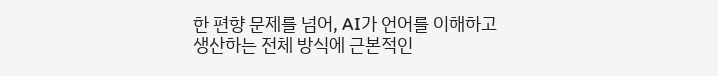한 편향 문제를 넘어, AI가 언어를 이해하고 생산하는 전체 방식에 근본적인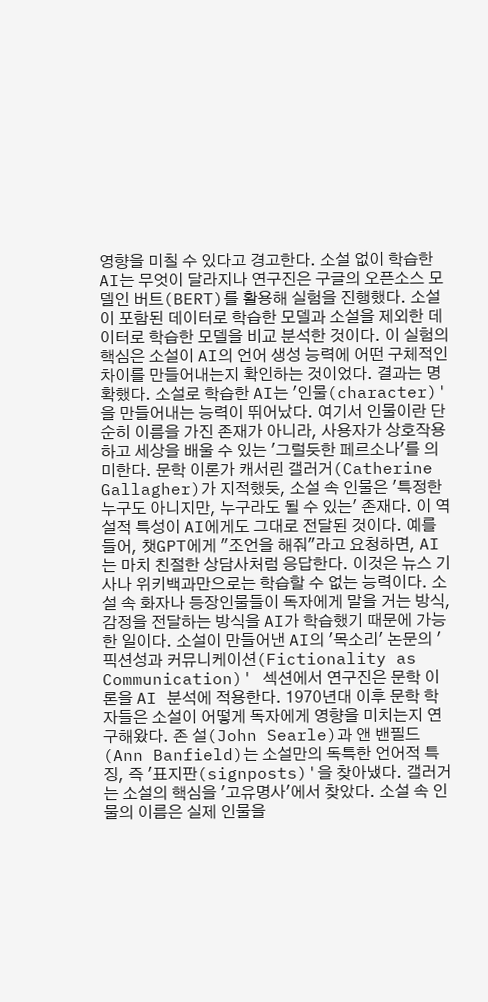영향을 미칠 수 있다고 경고한다. 소설 없이 학습한 AI는 무엇이 달라지나 연구진은 구글의 오픈소스 모델인 버트(BERT)를 활용해 실험을 진행했다. 소설이 포함된 데이터로 학습한 모델과 소설을 제외한 데이터로 학습한 모델을 비교 분석한 것이다. 이 실험의 핵심은 소설이 AI의 언어 생성 능력에 어떤 구체적인 차이를 만들어내는지 확인하는 것이었다. 결과는 명확했다. 소설로 학습한 AI는 '인물(character)'을 만들어내는 능력이 뛰어났다. 여기서 인물이란 단순히 이름을 가진 존재가 아니라, 사용자가 상호작용하고 세상을 배울 수 있는 '그럴듯한 페르소나'를 의미한다. 문학 이론가 캐서린 갤러거(Catherine Gallagher)가 지적했듯, 소설 속 인물은 '특정한 누구도 아니지만, 누구라도 될 수 있는' 존재다. 이 역설적 특성이 AI에게도 그대로 전달된 것이다. 예를 들어, 챗GPT에게 "조언을 해줘"라고 요청하면, AI는 마치 친절한 상담사처럼 응답한다. 이것은 뉴스 기사나 위키백과만으로는 학습할 수 없는 능력이다. 소설 속 화자나 등장인물들이 독자에게 말을 거는 방식, 감정을 전달하는 방식을 AI가 학습했기 때문에 가능한 일이다. 소설이 만들어낸 AI의 '목소리' 논문의 '픽션성과 커뮤니케이션(Fictionality as Communication)' 섹션에서 연구진은 문학 이론을 AI 분석에 적용한다. 1970년대 이후 문학 학자들은 소설이 어떻게 독자에게 영향을 미치는지 연구해왔다. 존 설(John Searle)과 앤 밴필드(Ann Banfield)는 소설만의 독특한 언어적 특징, 즉 '표지판(signposts)'을 찾아냈다. 갤러거는 소설의 핵심을 '고유명사'에서 찾았다. 소설 속 인물의 이름은 실제 인물을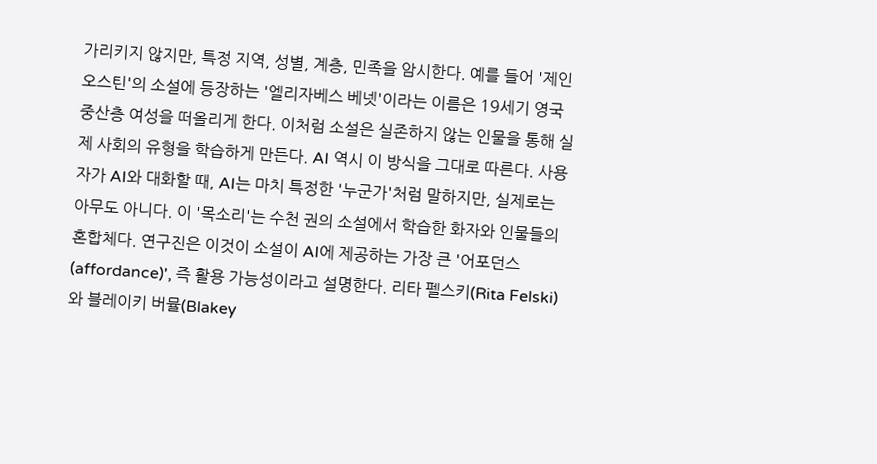가리키지 않지만, 특정 지역, 성별, 계층, 민족을 암시한다. 예를 들어 '제인 오스틴'의 소설에 등장하는 '엘리자베스 베넷'이라는 이름은 19세기 영국 중산층 여성을 떠올리게 한다. 이처럼 소설은 실존하지 않는 인물을 통해 실제 사회의 유형을 학습하게 만든다. AI 역시 이 방식을 그대로 따른다. 사용자가 AI와 대화할 때, AI는 마치 특정한 '누군가'처럼 말하지만, 실제로는 아무도 아니다. 이 '목소리'는 수천 권의 소설에서 학습한 화자와 인물들의 혼합체다. 연구진은 이것이 소설이 AI에 제공하는 가장 큰 '어포던스(affordance)', 즉 활용 가능성이라고 설명한다. 리타 펠스키(Rita Felski)와 블레이키 버뮬(Blakey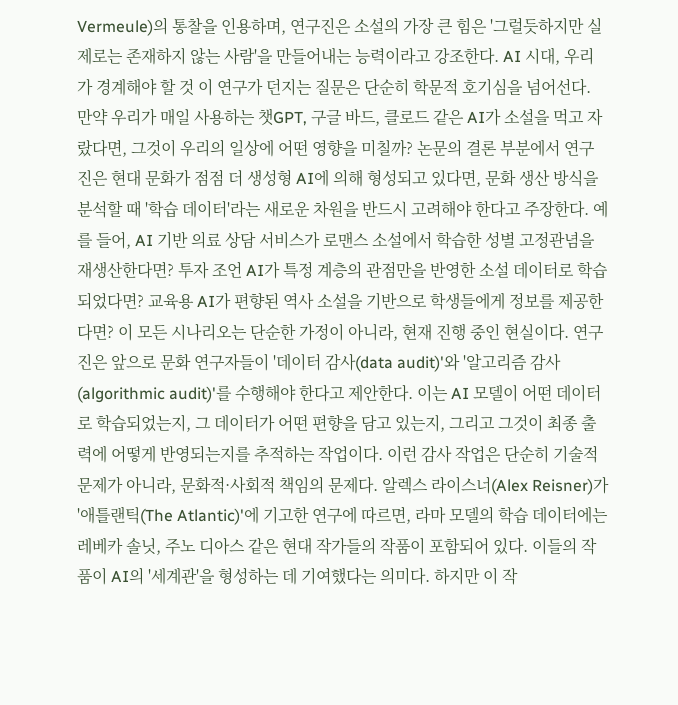Vermeule)의 통찰을 인용하며, 연구진은 소설의 가장 큰 힘은 '그럴듯하지만 실제로는 존재하지 않는 사람'을 만들어내는 능력이라고 강조한다. AI 시대, 우리가 경계해야 할 것 이 연구가 던지는 질문은 단순히 학문적 호기심을 넘어선다. 만약 우리가 매일 사용하는 챗GPT, 구글 바드, 클로드 같은 AI가 소설을 먹고 자랐다면, 그것이 우리의 일상에 어떤 영향을 미칠까? 논문의 결론 부분에서 연구진은 현대 문화가 점점 더 생성형 AI에 의해 형성되고 있다면, 문화 생산 방식을 분석할 때 '학습 데이터'라는 새로운 차원을 반드시 고려해야 한다고 주장한다. 예를 들어, AI 기반 의료 상담 서비스가 로맨스 소설에서 학습한 성별 고정관념을 재생산한다면? 투자 조언 AI가 특정 계층의 관점만을 반영한 소설 데이터로 학습되었다면? 교육용 AI가 편향된 역사 소설을 기반으로 학생들에게 정보를 제공한다면? 이 모든 시나리오는 단순한 가정이 아니라, 현재 진행 중인 현실이다. 연구진은 앞으로 문화 연구자들이 '데이터 감사(data audit)'와 '알고리즘 감사(algorithmic audit)'를 수행해야 한다고 제안한다. 이는 AI 모델이 어떤 데이터로 학습되었는지, 그 데이터가 어떤 편향을 담고 있는지, 그리고 그것이 최종 출력에 어떻게 반영되는지를 추적하는 작업이다. 이런 감사 작업은 단순히 기술적 문제가 아니라, 문화적·사회적 책임의 문제다. 알렉스 라이스너(Alex Reisner)가 '애틀랜틱(The Atlantic)'에 기고한 연구에 따르면, 라마 모델의 학습 데이터에는 레베카 솔닛, 주노 디아스 같은 현대 작가들의 작품이 포함되어 있다. 이들의 작품이 AI의 '세계관'을 형성하는 데 기여했다는 의미다. 하지만 이 작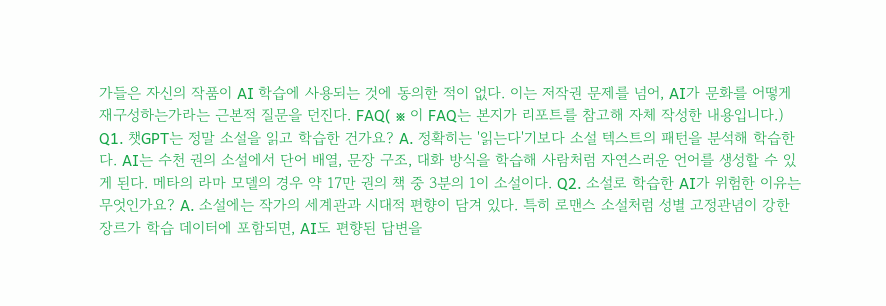가들은 자신의 작품이 AI 학습에 사용되는 것에 동의한 적이 없다. 이는 저작권 문제를 넘어, AI가 문화를 어떻게 재구성하는가라는 근본적 질문을 던진다. FAQ( ※ 이 FAQ는 본지가 리포트를 참고해 자체 작성한 내용입니다.) Q1. 챗GPT는 정말 소설을 읽고 학습한 건가요? A. 정확히는 '읽는다'기보다 소설 텍스트의 패턴을 분석해 학습한다. AI는 수천 권의 소설에서 단어 배열, 문장 구조, 대화 방식을 학습해 사람처럼 자연스러운 언어를 생성할 수 있게 된다. 메타의 라마 모델의 경우 약 17만 권의 책 중 3분의 1이 소설이다. Q2. 소설로 학습한 AI가 위험한 이유는 무엇인가요? A. 소설에는 작가의 세계관과 시대적 편향이 담겨 있다. 특히 로맨스 소설처럼 성별 고정관념이 강한 장르가 학습 데이터에 포함되면, AI도 편향된 답변을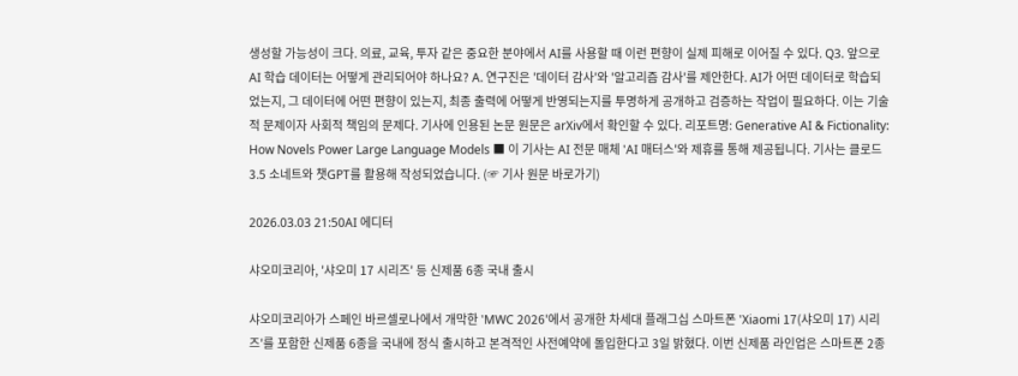생성할 가능성이 크다. 의료, 교육, 투자 같은 중요한 분야에서 AI를 사용할 때 이런 편향이 실제 피해로 이어질 수 있다. Q3. 앞으로 AI 학습 데이터는 어떻게 관리되어야 하나요? A. 연구진은 '데이터 감사'와 '알고리즘 감사'를 제안한다. AI가 어떤 데이터로 학습되었는지, 그 데이터에 어떤 편향이 있는지, 최종 출력에 어떻게 반영되는지를 투명하게 공개하고 검증하는 작업이 필요하다. 이는 기술적 문제이자 사회적 책임의 문제다. 기사에 인용된 논문 원문은 arXiv에서 확인할 수 있다. 리포트명: Generative AI & Fictionality: How Novels Power Large Language Models ■ 이 기사는 AI 전문 매체 'AI 매터스'와 제휴를 통해 제공됩니다. 기사는 클로드 3.5 소네트와 챗GPT를 활용해 작성되었습니다. (☞ 기사 원문 바로가기)

2026.03.03 21:50AI 에디터

샤오미코리아, '샤오미 17 시리즈' 등 신제품 6종 국내 출시

샤오미코리아가 스페인 바르셀로나에서 개막한 'MWC 2026'에서 공개한 차세대 플래그십 스마트폰 'Xiaomi 17(샤오미 17) 시리즈'를 포함한 신제품 6종을 국내에 정식 출시하고 본격적인 사전예약에 돌입한다고 3일 밝혔다. 이번 신제품 라인업은 스마트폰 2종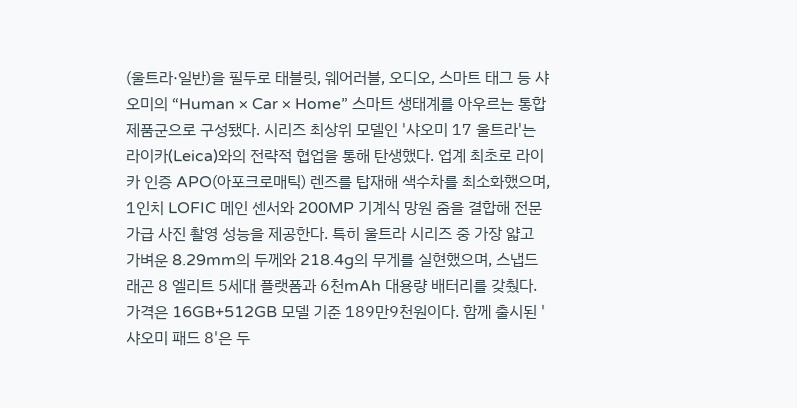(울트라·일반)을 필두로 태블릿, 웨어러블, 오디오, 스마트 태그 등 샤오미의 “Human × Car × Home” 스마트 생태계를 아우르는 통합 제품군으로 구성됐다. 시리즈 최상위 모델인 '샤오미 17 울트라'는 라이카(Leica)와의 전략적 협업을 통해 탄생했다. 업계 최초로 라이카 인증 APO(아포크로매틱) 렌즈를 탑재해 색수차를 최소화했으며, 1인치 LOFIC 메인 센서와 200MP 기계식 망원 줌을 결합해 전문가급 사진 촬영 성능을 제공한다. 특히 울트라 시리즈 중 가장 얇고 가벼운 8.29mm의 두께와 218.4g의 무게를 실현했으며, 스냅드래곤 8 엘리트 5세대 플랫폼과 6천mAh 대용량 배터리를 갖췄다. 가격은 16GB+512GB 모델 기준 189만9천원이다. 함께 출시된 '샤오미 패드 8'은 두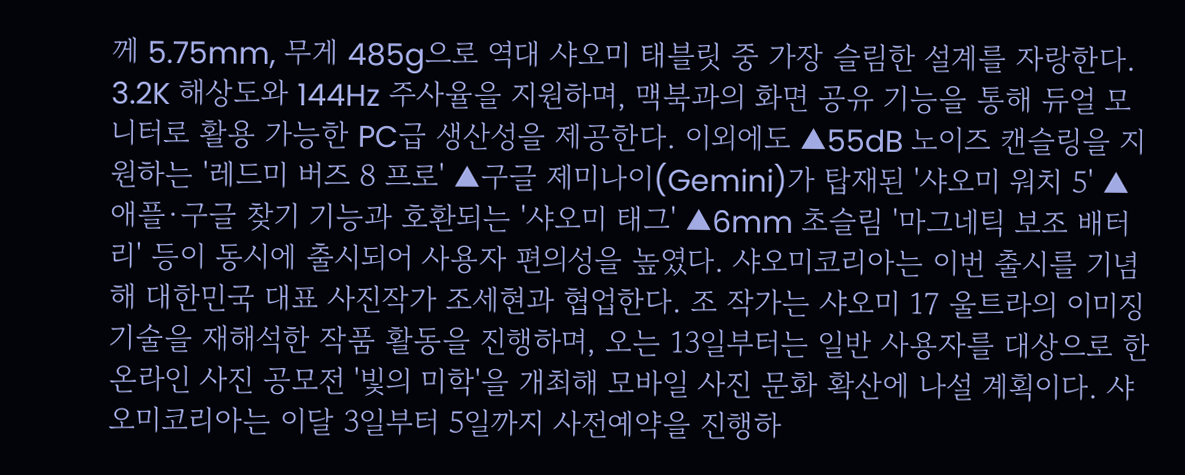께 5.75mm, 무게 485g으로 역대 샤오미 태블릿 중 가장 슬림한 설계를 자랑한다. 3.2K 해상도와 144Hz 주사율을 지원하며, 맥북과의 화면 공유 기능을 통해 듀얼 모니터로 활용 가능한 PC급 생산성을 제공한다. 이외에도 ▲55dB 노이즈 캔슬링을 지원하는 '레드미 버즈 8 프로' ▲구글 제미나이(Gemini)가 탑재된 '샤오미 워치 5' ▲애플·구글 찾기 기능과 호환되는 '샤오미 태그' ▲6mm 초슬림 '마그네틱 보조 배터리' 등이 동시에 출시되어 사용자 편의성을 높였다. 샤오미코리아는 이번 출시를 기념해 대한민국 대표 사진작가 조세현과 협업한다. 조 작가는 샤오미 17 울트라의 이미징 기술을 재해석한 작품 활동을 진행하며, 오는 13일부터는 일반 사용자를 대상으로 한 온라인 사진 공모전 '빛의 미학'을 개최해 모바일 사진 문화 확산에 나설 계획이다. 샤오미코리아는 이달 3일부터 5일까지 사전예약을 진행하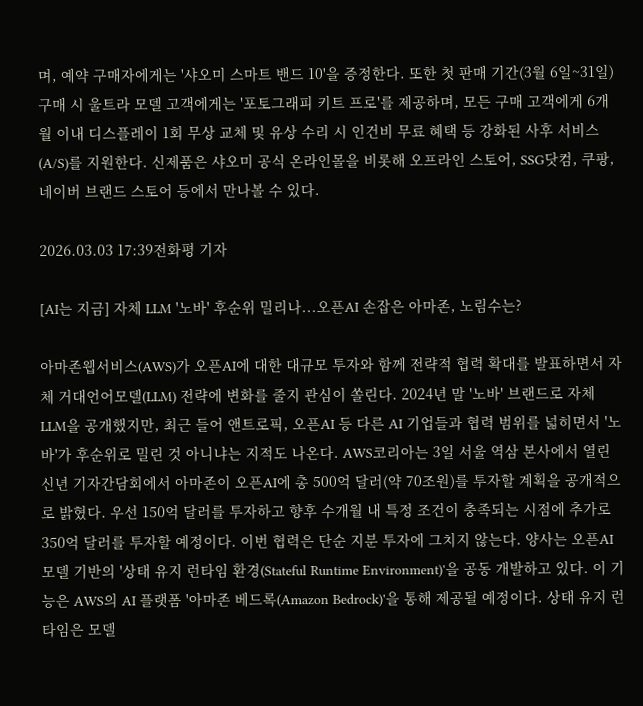며, 예약 구매자에게는 '샤오미 스마트 밴드 10'을 증정한다. 또한 첫 판매 기간(3월 6일~31일) 구매 시 울트라 모델 고객에게는 '포토그래피 키트 프로'를 제공하며, 모든 구매 고객에게 6개월 이내 디스플레이 1회 무상 교체 및 유상 수리 시 인건비 무료 혜택 등 강화된 사후 서비스(A/S)를 지원한다. 신제품은 샤오미 공식 온라인몰을 비롯해 오프라인 스토어, SSG닷컴, 쿠팡, 네이버 브랜드 스토어 등에서 만나볼 수 있다.

2026.03.03 17:39전화평 기자

[AI는 지금] 자체 LLM '노바' 후순위 밀리나...오픈AI 손잡은 아마존, 노림수는?

아마존웹서비스(AWS)가 오픈AI에 대한 대규모 투자와 함께 전략적 협력 확대를 발표하면서 자체 거대언어모델(LLM) 전략에 변화를 줄지 관심이 쏠린다. 2024년 말 '노바' 브랜드로 자체 LLM을 공개했지만, 최근 들어 앤트로픽, 오픈AI 등 다른 AI 기업들과 협력 범위를 넓히면서 '노바'가 후순위로 밀린 것 아니냐는 지적도 나온다. AWS코리아는 3일 서울 역삼 본사에서 열린 신년 기자간담회에서 아마존이 오픈AI에 총 500억 달러(약 70조원)를 투자할 계획을 공개적으로 밝혔다. 우선 150억 달러를 투자하고 향후 수개월 내 특정 조건이 충족되는 시점에 추가로 350억 달러를 투자할 예정이다. 이번 협력은 단순 지분 투자에 그치지 않는다. 양사는 오픈AI 모델 기반의 '상태 유지 런타임 환경(Stateful Runtime Environment)'을 공동 개발하고 있다. 이 기능은 AWS의 AI 플랫폼 '아마존 베드록(Amazon Bedrock)'을 통해 제공될 예정이다. 상태 유지 런타임은 모델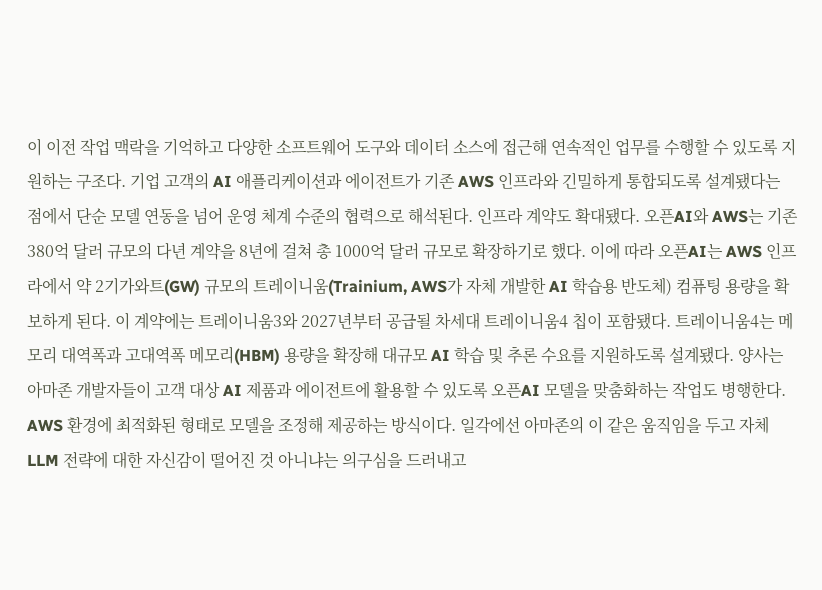이 이전 작업 맥락을 기억하고 다양한 소프트웨어 도구와 데이터 소스에 접근해 연속적인 업무를 수행할 수 있도록 지원하는 구조다. 기업 고객의 AI 애플리케이션과 에이전트가 기존 AWS 인프라와 긴밀하게 통합되도록 설계됐다는 점에서 단순 모델 연동을 넘어 운영 체계 수준의 협력으로 해석된다. 인프라 계약도 확대됐다. 오픈AI와 AWS는 기존 380억 달러 규모의 다년 계약을 8년에 걸쳐 총 1000억 달러 규모로 확장하기로 했다. 이에 따라 오픈AI는 AWS 인프라에서 약 2기가와트(GW) 규모의 트레이니움(Trainium, AWS가 자체 개발한 AI 학습용 반도체) 컴퓨팅 용량을 확보하게 된다. 이 계약에는 트레이니움3와 2027년부터 공급될 차세대 트레이니움4 칩이 포함됐다. 트레이니움4는 메모리 대역폭과 고대역폭 메모리(HBM) 용량을 확장해 대규모 AI 학습 및 추론 수요를 지원하도록 설계됐다. 양사는 아마존 개발자들이 고객 대상 AI 제품과 에이전트에 활용할 수 있도록 오픈AI 모델을 맞춤화하는 작업도 병행한다. AWS 환경에 최적화된 형태로 모델을 조정해 제공하는 방식이다. 일각에선 아마존의 이 같은 움직임을 두고 자체 LLM 전략에 대한 자신감이 떨어진 것 아니냐는 의구심을 드러내고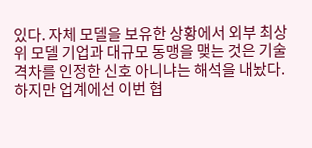있다. 자체 모델을 보유한 상황에서 외부 최상위 모델 기업과 대규모 동맹을 맺는 것은 기술 격차를 인정한 신호 아니냐는 해석을 내놨다.하지만 업계에선 이번 협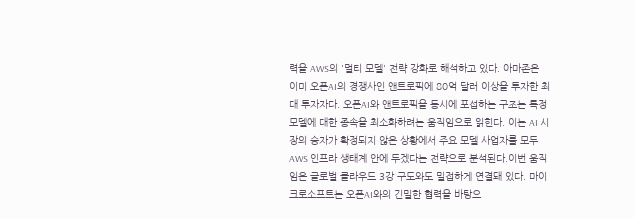력을 AWS의 '멀티 모델' 전략 강화로 해석하고 있다. 아마존은 이미 오픈AI의 경쟁사인 앤트로픽에 80억 달러 이상을 투자한 최대 투자자다. 오픈AI와 앤트로픽을 동시에 포섭하는 구조는 특정 모델에 대한 종속을 최소화하려는 움직임으로 읽힌다. 이는 AI 시장의 승자가 확정되지 않은 상황에서 주요 모델 사업자를 모두 AWS 인프라 생태계 안에 두겠다는 전략으로 분석된다.이번 움직임은 글로벌 클라우드 3강 구도와도 밀접하게 연결돼 있다. 마이크로소프트는 오픈AI와의 긴밀한 협력을 바탕으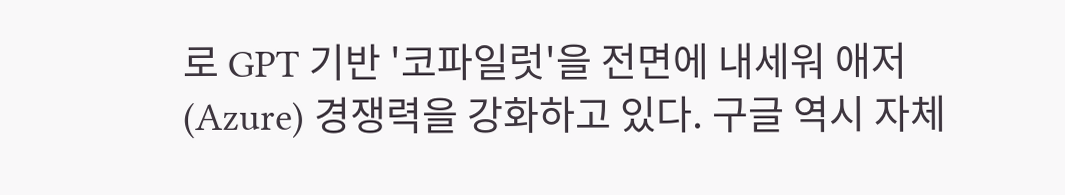로 GPT 기반 '코파일럿'을 전면에 내세워 애저(Azure) 경쟁력을 강화하고 있다. 구글 역시 자체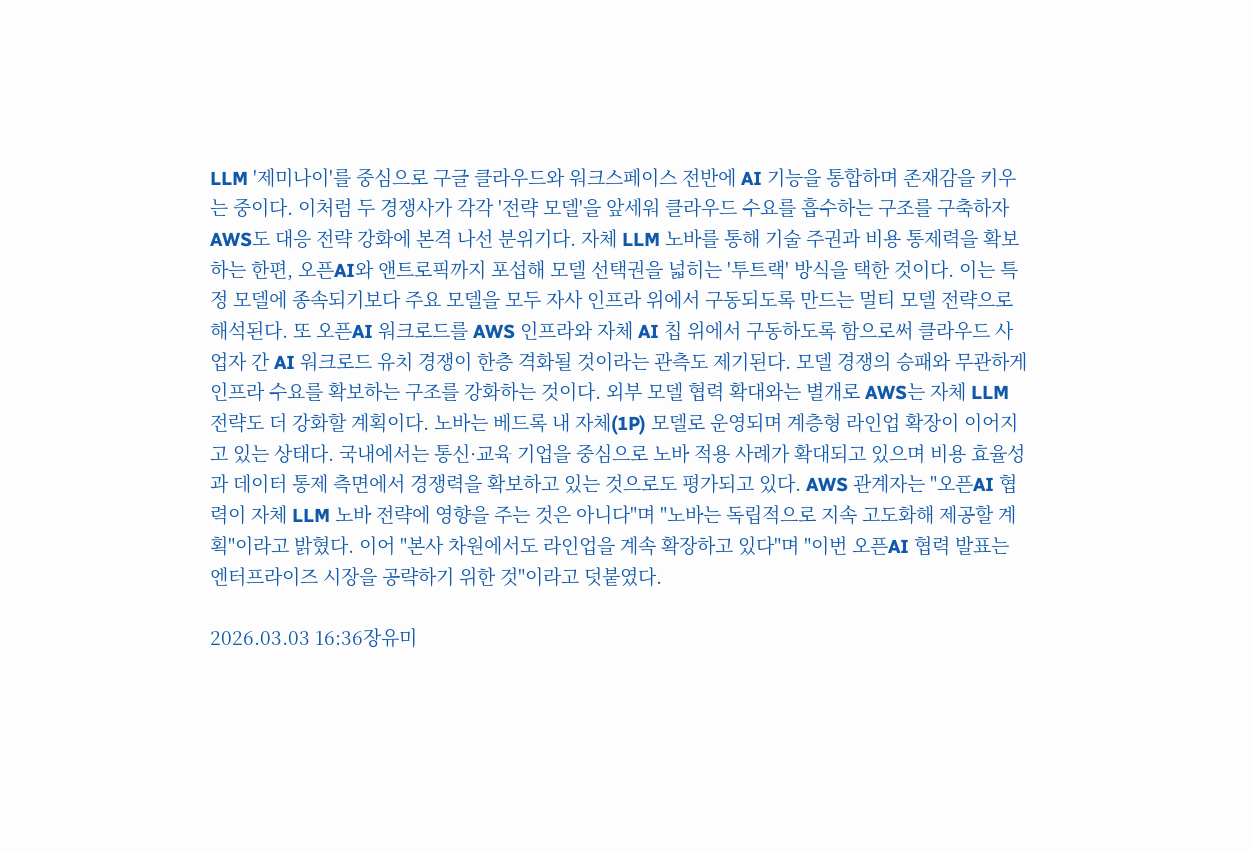LLM '제미나이'를 중심으로 구글 클라우드와 워크스페이스 전반에 AI 기능을 통합하며 존재감을 키우는 중이다. 이처럼 두 경쟁사가 각각 '전략 모델'을 앞세워 클라우드 수요를 흡수하는 구조를 구축하자 AWS도 대응 전략 강화에 본격 나선 분위기다. 자체 LLM 노바를 통해 기술 주권과 비용 통제력을 확보하는 한편, 오픈AI와 앤트로픽까지 포섭해 모델 선택권을 넓히는 '투트랙' 방식을 택한 것이다. 이는 특정 모델에 종속되기보다 주요 모델을 모두 자사 인프라 위에서 구동되도록 만드는 멀티 모델 전략으로 해석된다. 또 오픈AI 워크로드를 AWS 인프라와 자체 AI 칩 위에서 구동하도록 함으로써 클라우드 사업자 간 AI 워크로드 유치 경쟁이 한층 격화될 것이라는 관측도 제기된다. 모델 경쟁의 승패와 무관하게 인프라 수요를 확보하는 구조를 강화하는 것이다. 외부 모델 협력 확대와는 별개로 AWS는 자체 LLM 전략도 더 강화할 계획이다. 노바는 베드록 내 자체(1P) 모델로 운영되며 계층형 라인업 확장이 이어지고 있는 상태다. 국내에서는 통신·교육 기업을 중심으로 노바 적용 사례가 확대되고 있으며 비용 효율성과 데이터 통제 측면에서 경쟁력을 확보하고 있는 것으로도 평가되고 있다. AWS 관계자는 "오픈AI 협력이 자체 LLM 노바 전략에 영향을 주는 것은 아니다"며 "노바는 독립적으로 지속 고도화해 제공할 계획"이라고 밝혔다. 이어 "본사 차원에서도 라인업을 계속 확장하고 있다"며 "이번 오픈AI 협력 발표는 엔터프라이즈 시장을 공략하기 위한 것"이라고 덧붙였다.

2026.03.03 16:36장유미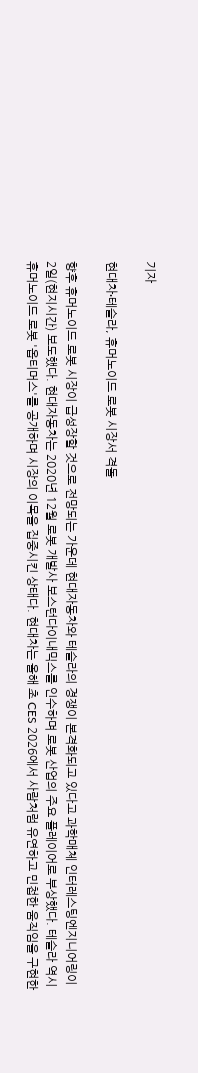기자

현대차∙테슬라, 휴머노이드 로봇 시장서 격돌

향후 휴머노이드 로봇 시장이 급성장할 것으로 전망되는 가운데 현대자동차와 테슬라의 경쟁이 본격화되고 있다고 과학매체 인터레스팅엔지니어링이 2일(현지시간) 보도했다. 현대자동차는 2020년 12월 로봇 개발사 보스턴다이내믹스를 인수하며 로봇 산업의 주요 플레이어로 부상했다. 테슬라 역시 휴머노이드 로봇 '옵티머스'를 공개하며 시장의 이목을 집중시킨 상태다. 현대차는 올해 초 CES 2026에서 사람처럼 유연하고 민첩한 움직임을 구현한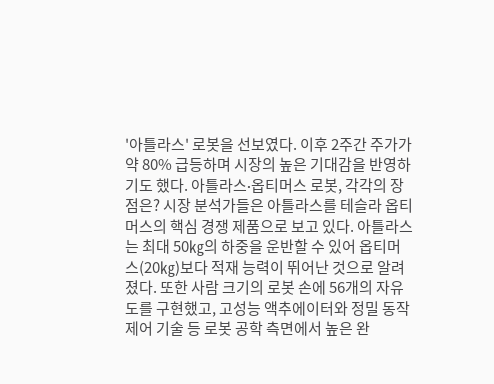'아틀라스' 로봇을 선보였다. 이후 2주간 주가가 약 80% 급등하며 시장의 높은 기대감을 반영하기도 했다. 아틀라스∙옵티머스 로봇, 각각의 장점은? 시장 분석가들은 아틀라스를 테슬라 옵티머스의 핵심 경쟁 제품으로 보고 있다. 아틀라스는 최대 50㎏의 하중을 운반할 수 있어 옵티머스(20㎏)보다 적재 능력이 뛰어난 것으로 알려졌다. 또한 사람 크기의 로봇 손에 56개의 자유도를 구현했고, 고성능 액추에이터와 정밀 동작 제어 기술 등 로봇 공학 측면에서 높은 완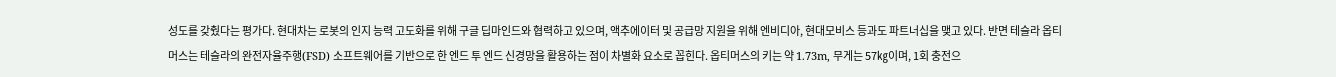성도를 갖췄다는 평가다. 현대차는 로봇의 인지 능력 고도화를 위해 구글 딥마인드와 협력하고 있으며, 액추에이터 및 공급망 지원을 위해 엔비디아, 현대모비스 등과도 파트너십을 맺고 있다. 반면 테슬라 옵티머스는 테슬라의 완전자율주행(FSD) 소프트웨어를 기반으로 한 엔드 투 엔드 신경망을 활용하는 점이 차별화 요소로 꼽힌다. 옵티머스의 키는 약 1.73m, 무게는 57㎏이며, 1회 충전으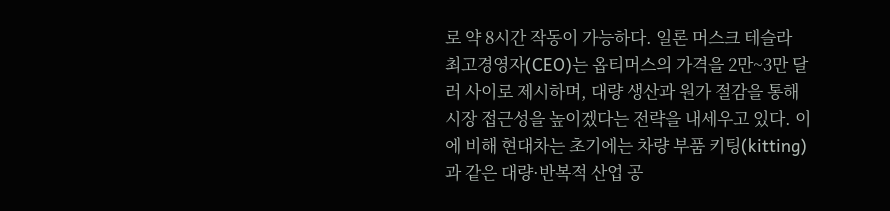로 약 8시간 작동이 가능하다. 일론 머스크 테슬라 최고경영자(CEO)는 옵티머스의 가격을 2만~3만 달러 사이로 제시하며, 대량 생산과 원가 절감을 통해 시장 접근성을 높이겠다는 전략을 내세우고 있다. 이에 비해 현대차는 초기에는 차량 부품 키팅(kitting)과 같은 대량·반복적 산업 공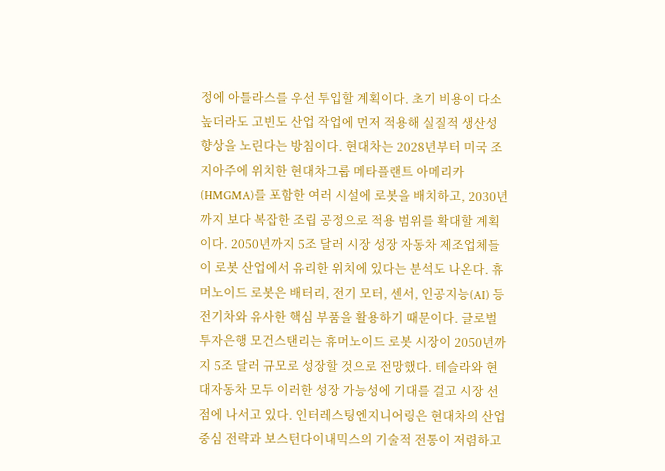정에 아틀라스를 우선 투입할 계획이다. 초기 비용이 다소 높더라도 고빈도 산업 작업에 먼저 적용해 실질적 생산성 향상을 노린다는 방침이다. 현대차는 2028년부터 미국 조지아주에 위치한 현대차그룹 메타플랜트 아메리카(HMGMA)를 포함한 여러 시설에 로봇을 배치하고, 2030년까지 보다 복잡한 조립 공정으로 적용 범위를 확대할 계획이다. 2050년까지 5조 달러 시장 성장 자동차 제조업체들이 로봇 산업에서 유리한 위치에 있다는 분석도 나온다. 휴머노이드 로봇은 배터리, 전기 모터, 센서, 인공지능(AI) 등 전기차와 유사한 핵심 부품을 활용하기 때문이다. 글로벌 투자은행 모건스탠리는 휴머노이드 로봇 시장이 2050년까지 5조 달러 규모로 성장할 것으로 전망했다. 테슬라와 현대자동차 모두 이러한 성장 가능성에 기대를 걸고 시장 선점에 나서고 있다. 인터레스팅엔지니어링은 현대차의 산업 중심 전략과 보스턴다이내믹스의 기술적 전통이 저렴하고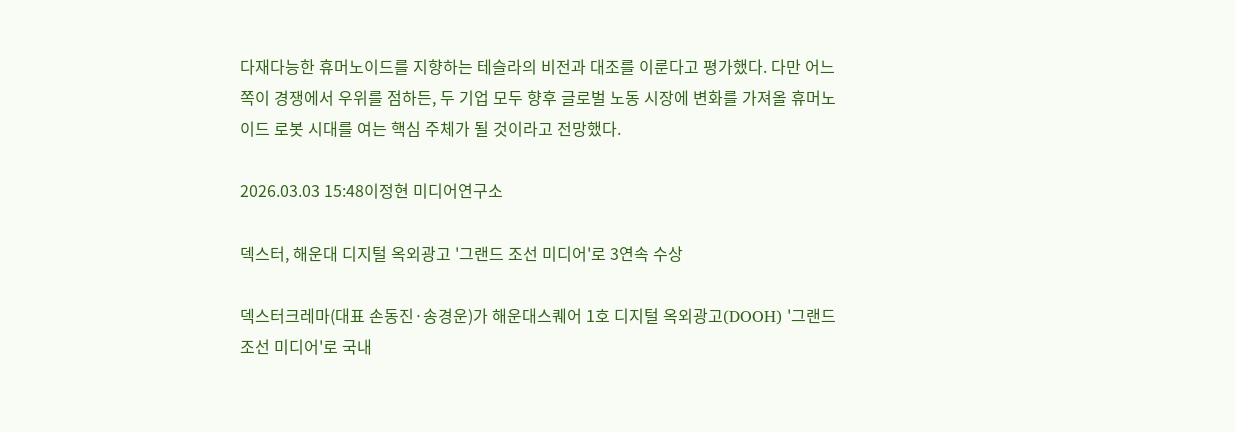다재다능한 휴머노이드를 지향하는 테슬라의 비전과 대조를 이룬다고 평가했다. 다만 어느 쪽이 경쟁에서 우위를 점하든, 두 기업 모두 향후 글로벌 노동 시장에 변화를 가져올 휴머노이드 로봇 시대를 여는 핵심 주체가 될 것이라고 전망했다.

2026.03.03 15:48이정현 미디어연구소

덱스터, 해운대 디지털 옥외광고 '그랜드 조선 미디어'로 3연속 수상

덱스터크레마(대표 손동진·송경운)가 해운대스퀘어 1호 디지털 옥외광고(DOOH) '그랜드 조선 미디어'로 국내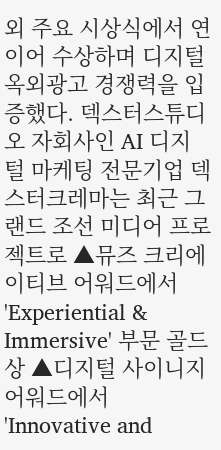외 주요 시상식에서 연이어 수상하며 디지털 옥외광고 경쟁력을 입증했다. 덱스터스튜디오 자회사인 AI 디지털 마케팅 전문기업 덱스터크레마는 최근 그랜드 조선 미디어 프로젝트로 ▲뮤즈 크리에이티브 어워드에서 'Experiential & Immersive' 부문 골드 상 ▲디지털 사이니지 어워드에서 'Innovative and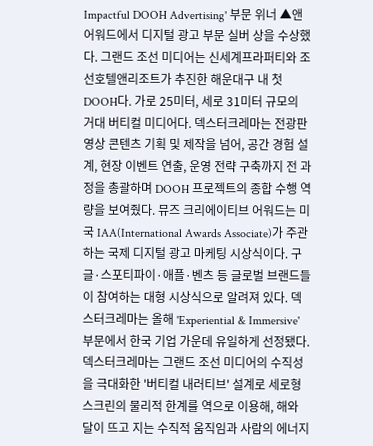Impactful DOOH Advertising' 부문 위너 ▲앤 어워드에서 디지털 광고 부문 실버 상을 수상했다. 그랜드 조선 미디어는 신세계프라퍼티와 조선호텔앤리조트가 추진한 해운대구 내 첫 DOOH다. 가로 25미터, 세로 31미터 규모의 거대 버티컬 미디어다. 덱스터크레마는 전광판 영상 콘텐츠 기획 및 제작을 넘어, 공간 경험 설계, 현장 이벤트 연출, 운영 전략 구축까지 전 과정을 총괄하며 DOOH 프로젝트의 종합 수행 역량을 보여줬다. 뮤즈 크리에이티브 어워드는 미국 IAA(International Awards Associate)가 주관하는 국제 디지털 광고 마케팅 시상식이다. 구글·스포티파이·애플·벤츠 등 글로벌 브랜드들이 참여하는 대형 시상식으로 알려져 있다. 덱스터크레마는 올해 'Experiential & Immersive' 부문에서 한국 기업 가운데 유일하게 선정됐다. 덱스터크레마는 그랜드 조선 미디어의 수직성을 극대화한 '버티컬 내러티브' 설계로 세로형 스크린의 물리적 한계를 역으로 이용해, 해와 달이 뜨고 지는 수직적 움직임과 사람의 에너지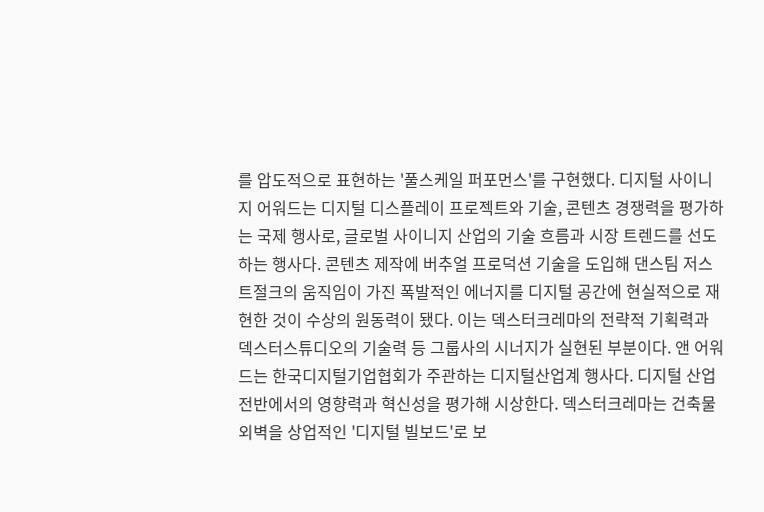를 압도적으로 표현하는 '풀스케일 퍼포먼스'를 구현했다. 디지털 사이니지 어워드는 디지털 디스플레이 프로젝트와 기술, 콘텐츠 경쟁력을 평가하는 국제 행사로, 글로벌 사이니지 산업의 기술 흐름과 시장 트렌드를 선도하는 행사다. 콘텐츠 제작에 버추얼 프로덕션 기술을 도입해 댄스팀 저스트절크의 움직임이 가진 폭발적인 에너지를 디지털 공간에 현실적으로 재현한 것이 수상의 원동력이 됐다. 이는 덱스터크레마의 전략적 기획력과 덱스터스튜디오의 기술력 등 그룹사의 시너지가 실현된 부분이다. 앤 어워드는 한국디지털기업협회가 주관하는 디지털산업계 행사다. 디지털 산업 전반에서의 영향력과 혁신성을 평가해 시상한다. 덱스터크레마는 건축물 외벽을 상업적인 '디지털 빌보드'로 보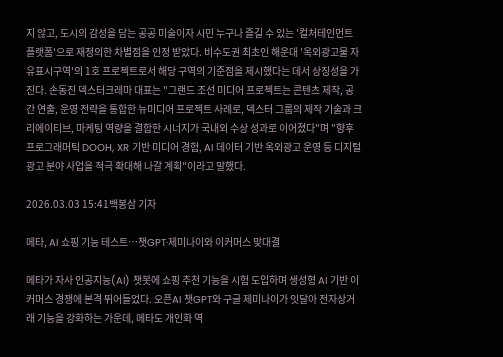지 않고, 도시의 감성을 담는 공공 미술이자 시민 누구나 즐길 수 있는 '컬처테인먼트 플랫폼'으로 재정의한 차별점을 인정 받았다. 비수도권 최초인 해운대 '옥외광고물 자유표시구역'의 1호 프로젝트로서 해당 구역의 기준점을 제시했다는 데서 상징성을 가진다. 손동진 덱스터크레마 대표는 "그랜드 조선 미디어 프로젝트는 콘텐츠 제작, 공간 연출, 운영 전략을 통합한 뉴미디어 프로젝트 사례로, 덱스터 그룹의 제작 기술과 크리에이티브, 마케팅 역량을 결합한 시너지가 국내외 수상 성과로 이어졌다"며 "향후 프로그래머틱 DOOH, XR 기반 미디어 경험, AI 데이터 기반 옥외광고 운영 등 디지털 광고 분야 사업을 적극 확대해 나갈 계획"이라고 말했다.

2026.03.03 15:41백봉삼 기자

메타, AI 쇼핑 기능 테스트…챗GPT·제미나이와 이커머스 맞대결

메타가 자사 인공지능(AI) 챗봇에 쇼핑 추천 기능을 시험 도입하며 생성형 AI 기반 이커머스 경쟁에 본격 뛰어들었다. 오픈AI 챗GPT와 구글 제미나이가 잇달아 전자상거래 기능을 강화하는 가운데, 메타도 개인화 역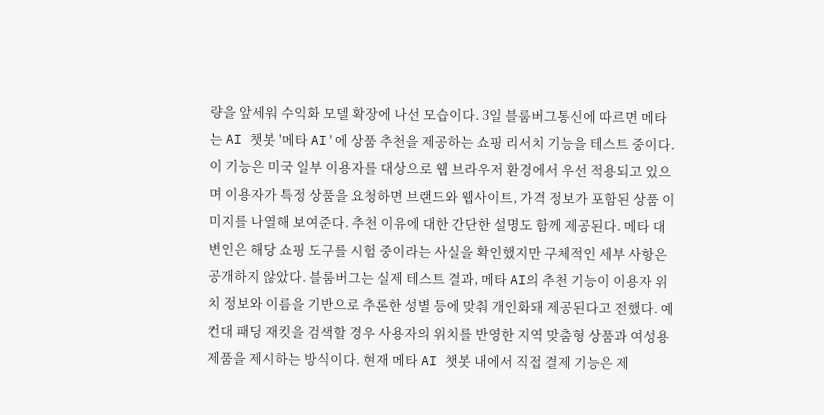량을 앞세워 수익화 모델 확장에 나선 모습이다. 3일 블룸버그통신에 따르면 메타는 AI 챗봇 '메타 AI'에 상품 추천을 제공하는 쇼핑 리서치 기능을 테스트 중이다. 이 기능은 미국 일부 이용자를 대상으로 웹 브라우저 환경에서 우선 적용되고 있으며 이용자가 특정 상품을 요청하면 브랜드와 웹사이트, 가격 정보가 포함된 상품 이미지를 나열해 보여준다. 추천 이유에 대한 간단한 설명도 함께 제공된다. 메타 대변인은 해당 쇼핑 도구를 시험 중이라는 사실을 확인했지만 구체적인 세부 사항은 공개하지 않았다. 블룸버그는 실제 테스트 결과, 메타 AI의 추천 기능이 이용자 위치 정보와 이름을 기반으로 추론한 성별 등에 맞춰 개인화돼 제공된다고 전했다. 예컨대 패딩 재킷을 검색할 경우 사용자의 위치를 반영한 지역 맞춤형 상품과 여성용 제품을 제시하는 방식이다. 현재 메타 AI 챗봇 내에서 직접 결제 기능은 제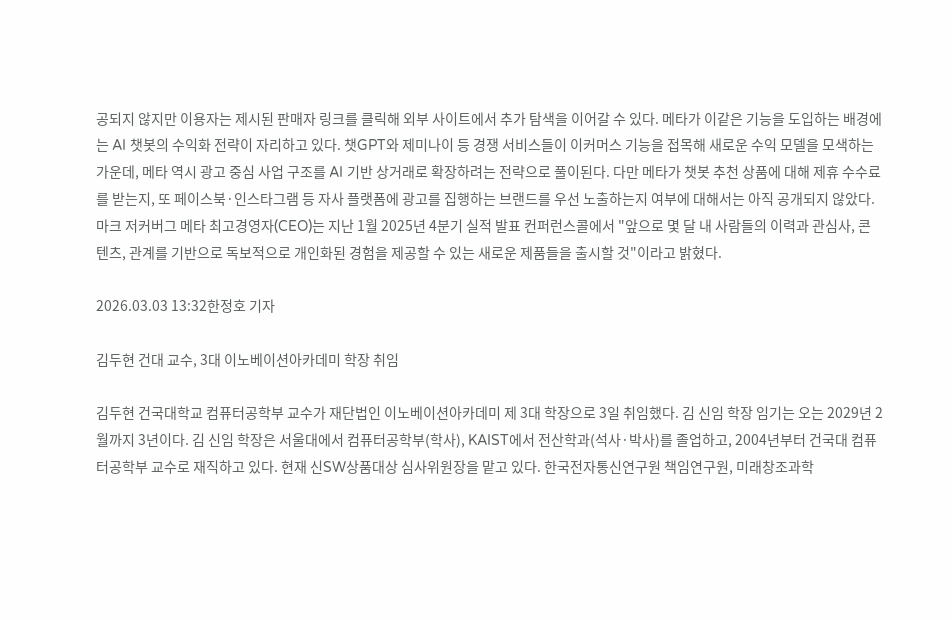공되지 않지만 이용자는 제시된 판매자 링크를 클릭해 외부 사이트에서 추가 탐색을 이어갈 수 있다. 메타가 이같은 기능을 도입하는 배경에는 AI 챗봇의 수익화 전략이 자리하고 있다. 챗GPT와 제미나이 등 경쟁 서비스들이 이커머스 기능을 접목해 새로운 수익 모델을 모색하는 가운데, 메타 역시 광고 중심 사업 구조를 AI 기반 상거래로 확장하려는 전략으로 풀이된다. 다만 메타가 챗봇 추천 상품에 대해 제휴 수수료를 받는지, 또 페이스북·인스타그램 등 자사 플랫폼에 광고를 집행하는 브랜드를 우선 노출하는지 여부에 대해서는 아직 공개되지 않았다. 마크 저커버그 메타 최고경영자(CEO)는 지난 1월 2025년 4분기 실적 발표 컨퍼런스콜에서 "앞으로 몇 달 내 사람들의 이력과 관심사, 콘텐츠, 관계를 기반으로 독보적으로 개인화된 경험을 제공할 수 있는 새로운 제품들을 출시할 것"이라고 밝혔다.

2026.03.03 13:32한정호 기자

김두현 건대 교수, 3대 이노베이션아카데미 학장 취임

김두현 건국대학교 컴퓨터공학부 교수가 재단법인 이노베이션아카데미 제 3대 학장으로 3일 취임했다. 김 신임 학장 임기는 오는 2029년 2월까지 3년이다. 김 신임 학장은 서울대에서 컴퓨터공학부(학사), KAIST에서 전산학과(석사·박사)를 졸업하고, 2004년부터 건국대 컴퓨터공학부 교수로 재직하고 있다. 현재 신SW상품대상 심사위원장을 맡고 있다. 한국전자통신연구원 책임연구원, 미래창조과학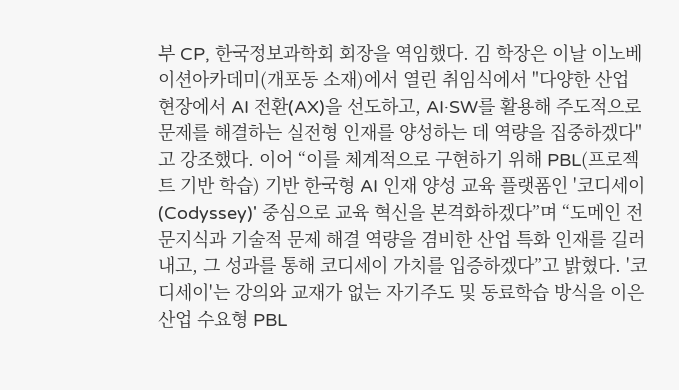부 CP, 한국정보과학회 회장을 역임했다. 김 학장은 이날 이노베이션아카데미(개포동 소재)에서 열린 취임식에서 "다양한 산업 현장에서 AI 전환(AX)을 선도하고, AI·SW를 활용해 주도적으로 문제를 해결하는 실전형 인재를 양성하는 데 역량을 집중하겠다"고 강조했다. 이어 “이를 체계적으로 구현하기 위해 PBL(프로젝트 기반 학습) 기반 한국형 AI 인재 양성 교육 플랫폼인 '코디세이(Codyssey)' 중심으로 교육 혁신을 본격화하겠다”며 “도메인 전문지식과 기술적 문제 해결 역량을 겸비한 산업 특화 인재를 길러내고, 그 성과를 통해 코디세이 가치를 입증하겠다”고 밝혔다. '코디세이'는 강의와 교재가 없는 자기주도 및 동료학습 방식을 이은 산업 수요형 PBL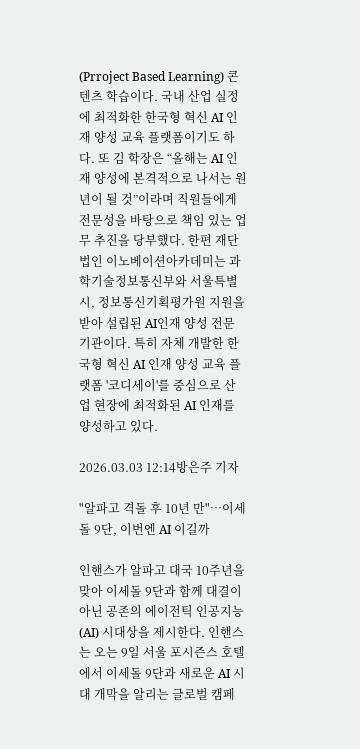(Prroject Based Learning) 콘텐츠 학습이다. 국내 산업 실정에 최적화한 한국형 혁신 AI 인재 양성 교육 플랫폼이기도 하다. 또 김 학장은 “올해는 AI 인재 양성에 본격적으로 나서는 원년이 될 것”이라며 직원들에게 전문성을 바탕으로 책임 있는 업무 추진을 당부했다. 한편 재단법인 이노베이션아카데미는 과학기술정보통신부와 서울특별시, 정보통신기획평가원 지원을 받아 설립된 AI인재 양성 전문 기관이다. 특히 자체 개발한 한국형 혁신 AI 인재 양성 교육 플랫폼 '코디세이'를 중심으로 산업 현장에 최적화된 AI 인재를 양성하고 있다.

2026.03.03 12:14방은주 기자

"알파고 격돌 후 10년 만"…이세돌 9단, 이번엔 AI 이길까

인핸스가 알파고 대국 10주년을 맞아 이세돌 9단과 함께 대결이 아닌 공존의 에이전틱 인공지능(AI) 시대상을 제시한다. 인핸스는 오는 9일 서울 포시즌스 호텔에서 이세돌 9단과 새로운 AI 시대 개막을 알리는 글로벌 캠페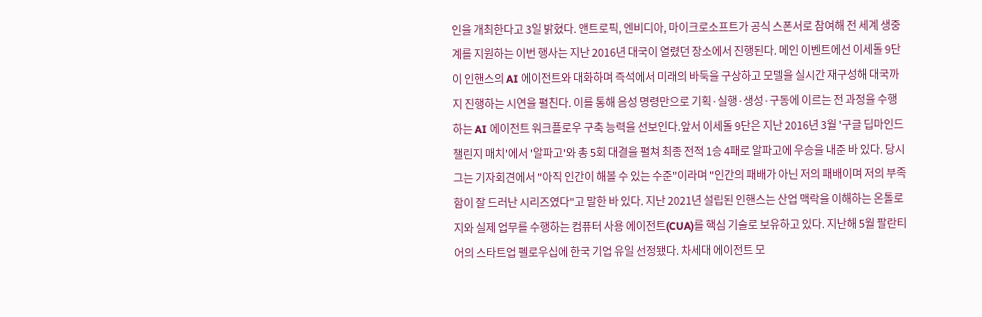인을 개최한다고 3일 밝혔다. 앤트로픽, 엔비디아, 마이크로소프트가 공식 스폰서로 참여해 전 세계 생중계를 지원하는 이번 행사는 지난 2016년 대국이 열렸던 장소에서 진행된다. 메인 이벤트에선 이세돌 9단이 인핸스의 AI 에이전트와 대화하며 즉석에서 미래의 바둑을 구상하고 모델을 실시간 재구성해 대국까지 진행하는 시연을 펼친다. 이를 통해 음성 명령만으로 기획·실행·생성·구동에 이르는 전 과정을 수행하는 AI 에이전트 워크플로우 구축 능력을 선보인다.앞서 이세돌 9단은 지난 2016년 3월 '구글 딥마인드 챌린지 매치'에서 '알파고'와 총 5회 대결을 펼쳐 최종 전적 1승 4패로 알파고에 우승을 내준 바 있다. 당시 그는 기자회견에서 "아직 인간이 해볼 수 있는 수준"이라며 "인간의 패배가 아닌 저의 패배이며 저의 부족함이 잘 드러난 시리즈였다"고 말한 바 있다. 지난 2021년 설립된 인핸스는 산업 맥락을 이해하는 온톨로지와 실제 업무를 수행하는 컴퓨터 사용 에이전트(CUA)를 핵심 기술로 보유하고 있다. 지난해 5월 팔란티어의 스타트업 펠로우십에 한국 기업 유일 선정됐다. 차세대 에이전트 모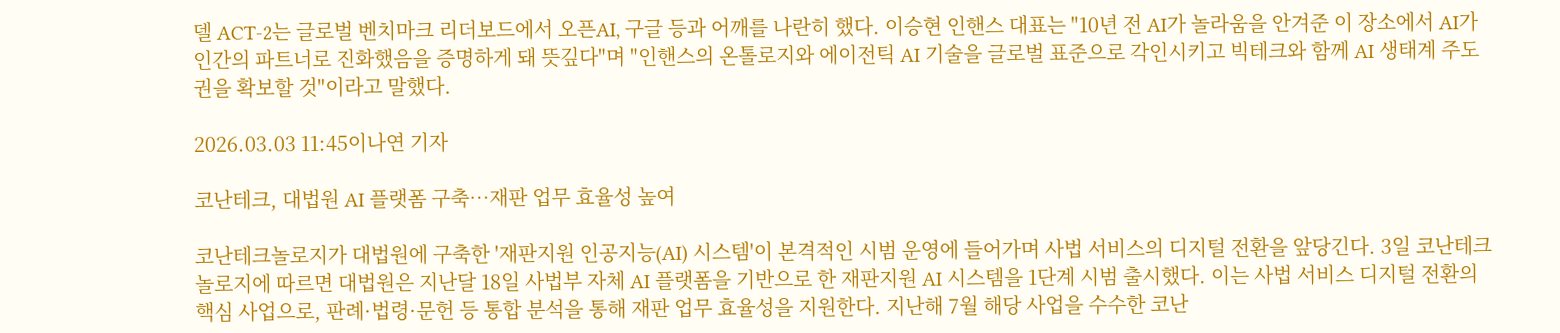델 ACT-2는 글로벌 벤치마크 리더보드에서 오픈AI, 구글 등과 어깨를 나란히 했다. 이승현 인핸스 대표는 "10년 전 AI가 놀라움을 안겨준 이 장소에서 AI가 인간의 파트너로 진화했음을 증명하게 돼 뜻깊다"며 "인핸스의 온톨로지와 에이전틱 AI 기술을 글로벌 표준으로 각인시키고 빅테크와 함께 AI 생태계 주도권을 확보할 것"이라고 말했다.

2026.03.03 11:45이나연 기자

코난테크, 대법원 AI 플랫폼 구축…재판 업무 효율성 높여

코난테크놀로지가 대법원에 구축한 '재판지원 인공지능(AI) 시스템'이 본격적인 시범 운영에 들어가며 사법 서비스의 디지털 전환을 앞당긴다. 3일 코난테크놀로지에 따르면 대법원은 지난달 18일 사법부 자체 AI 플랫폼을 기반으로 한 재판지원 AI 시스템을 1단계 시범 출시했다. 이는 사법 서비스 디지털 전환의 핵심 사업으로, 판례·법령·문헌 등 통합 분석을 통해 재판 업무 효율성을 지원한다. 지난해 7월 해당 사업을 수수한 코난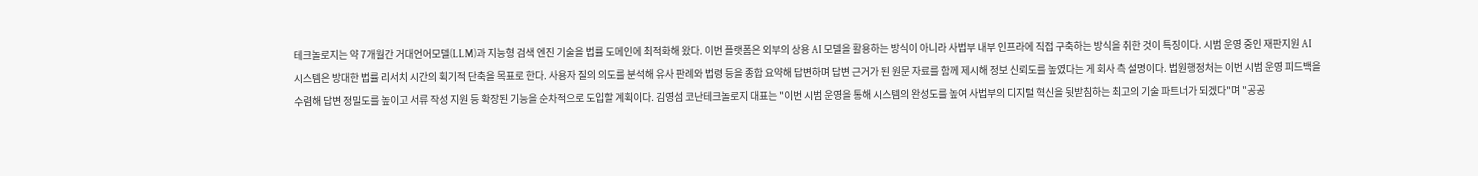테크놀로지는 약 7개월간 거대언어모델(LLM)과 지능형 검색 엔진 기술을 법률 도메인에 최적화해 왔다. 이번 플랫폼은 외부의 상용 AI 모델을 활용하는 방식이 아니라 사법부 내부 인프라에 직접 구축하는 방식을 취한 것이 특징이다. 시범 운영 중인 재판지원 AI 시스템은 방대한 법률 리서치 시간의 획기적 단축을 목표로 한다. 사용자 질의 의도를 분석해 유사 판례와 법령 등을 종합 요약해 답변하며 답변 근거가 된 원문 자료를 함께 제시해 정보 신뢰도를 높였다는 게 회사 측 설명이다. 법원행정처는 이번 시범 운영 피드백을 수렴해 답변 정밀도를 높이고 서류 작성 지원 등 확장된 기능을 순차적으로 도입할 계획이다. 김영섬 코난테크놀로지 대표는 "이번 시범 운영을 통해 시스템의 완성도를 높여 사법부의 디지털 혁신을 뒷받침하는 최고의 기술 파트너가 되겠다"며 "공공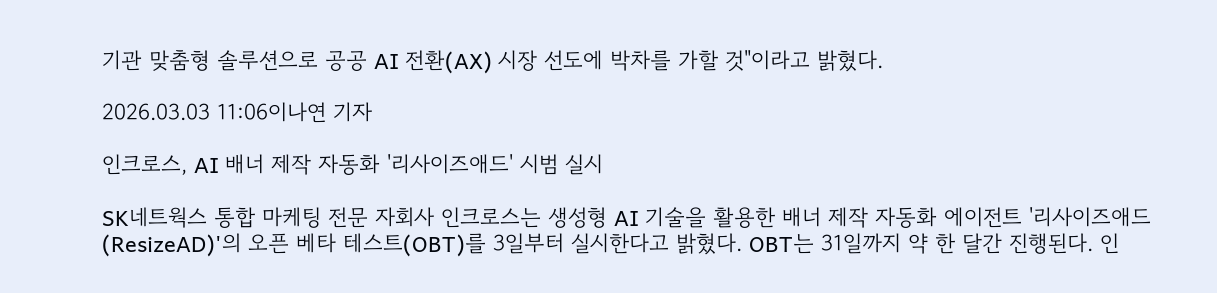기관 맞춤형 솔루션으로 공공 AI 전환(AX) 시장 선도에 박차를 가할 것"이라고 밝혔다.

2026.03.03 11:06이나연 기자

인크로스, AI 배너 제작 자동화 '리사이즈애드' 시범 실시

SK네트웍스 통합 마케팅 전문 자회사 인크로스는 생성형 AI 기술을 활용한 배너 제작 자동화 에이전트 '리사이즈애드(ResizeAD)'의 오픈 베타 테스트(OBT)를 3일부터 실시한다고 밝혔다. OBT는 31일까지 약 한 달간 진행된다. 인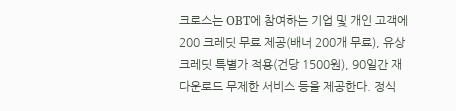크로스는 OBT에 참여하는 기업 및 개인 고객에 200 크레딧 무료 제공(배너 200개 무료), 유상 크레딧 특별가 적용(건당 1500원), 90일간 재다운로드 무제한 서비스 등을 제공한다. 정식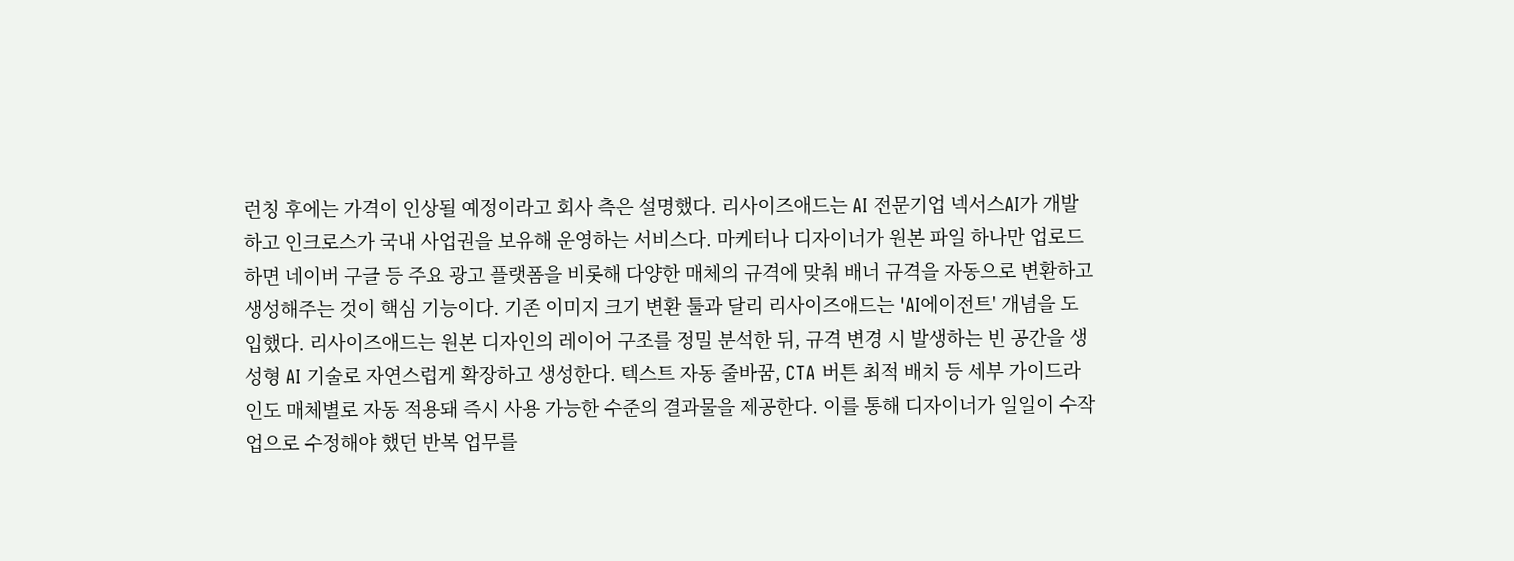런칭 후에는 가격이 인상될 예정이라고 회사 측은 설명했다. 리사이즈애드는 AI 전문기업 넥서스AI가 개발하고 인크로스가 국내 사업권을 보유해 운영하는 서비스다. 마케터나 디자이너가 원본 파일 하나만 업로드하면 네이버 구글 등 주요 광고 플랫폼을 비롯해 다양한 매체의 규격에 맞춰 배너 규격을 자동으로 변환하고 생성해주는 것이 핵심 기능이다. 기존 이미지 크기 변환 툴과 달리 리사이즈애드는 'AI에이전트' 개념을 도입했다. 리사이즈애드는 원본 디자인의 레이어 구조를 정밀 분석한 뒤, 규격 변경 시 발생하는 빈 공간을 생성형 AI 기술로 자연스럽게 확장하고 생성한다. 텍스트 자동 줄바꿈, CTA 버튼 최적 배치 등 세부 가이드라인도 매체별로 자동 적용돼 즉시 사용 가능한 수준의 결과물을 제공한다. 이를 통해 디자이너가 일일이 수작업으로 수정해야 했던 반복 업무를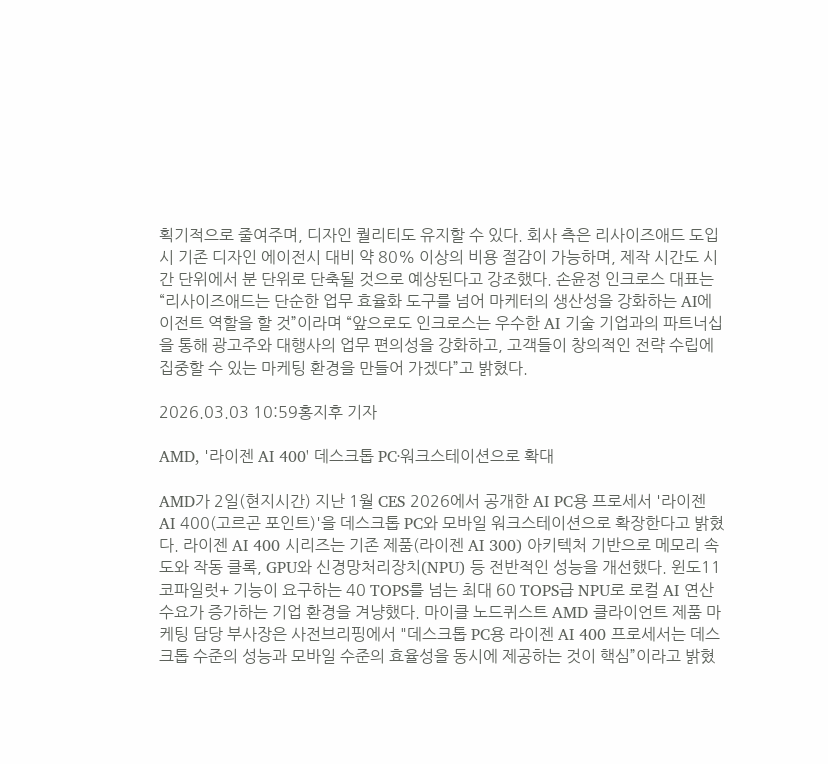획기적으로 줄여주며, 디자인 퀄리티도 유지할 수 있다. 회사 측은 리사이즈애드 도입 시 기존 디자인 에이전시 대비 약 80% 이상의 비용 절감이 가능하며, 제작 시간도 시간 단위에서 분 단위로 단축될 것으로 예상된다고 강조했다. 손윤정 인크로스 대표는 “리사이즈애드는 단순한 업무 효율화 도구를 넘어 마케터의 생산성을 강화하는 AI에이전트 역할을 할 것”이라며 “앞으로도 인크로스는 우수한 AI 기술 기업과의 파트너십을 통해 광고주와 대행사의 업무 편의성을 강화하고, 고객들이 창의적인 전략 수립에 집중할 수 있는 마케팅 환경을 만들어 가겠다”고 밝혔다.

2026.03.03 10:59홍지후 기자

AMD, '라이젠 AI 400' 데스크톱 PC·워크스테이션으로 확대

AMD가 2일(현지시간) 지난 1월 CES 2026에서 공개한 AI PC용 프로세서 '라이젠 AI 400(고르곤 포인트)'을 데스크톱 PC와 모바일 워크스테이션으로 확장한다고 밝혔다. 라이젠 AI 400 시리즈는 기존 제품(라이젠 AI 300) 아키텍처 기반으로 메모리 속도와 작동 클록, GPU와 신경망처리장치(NPU) 등 전반적인 성능을 개선했다. 윈도11 코파일럿+ 기능이 요구하는 40 TOPS를 넘는 최대 60 TOPS급 NPU로 로컬 AI 연산 수요가 증가하는 기업 환경을 겨냥했다. 마이클 노드퀴스트 AMD 클라이언트 제품 마케팅 담당 부사장은 사전브리핑에서 "데스크톱 PC용 라이젠 AI 400 프로세서는 데스크톱 수준의 성능과 모바일 수준의 효율성을 동시에 제공하는 것이 핵심”이라고 밝혔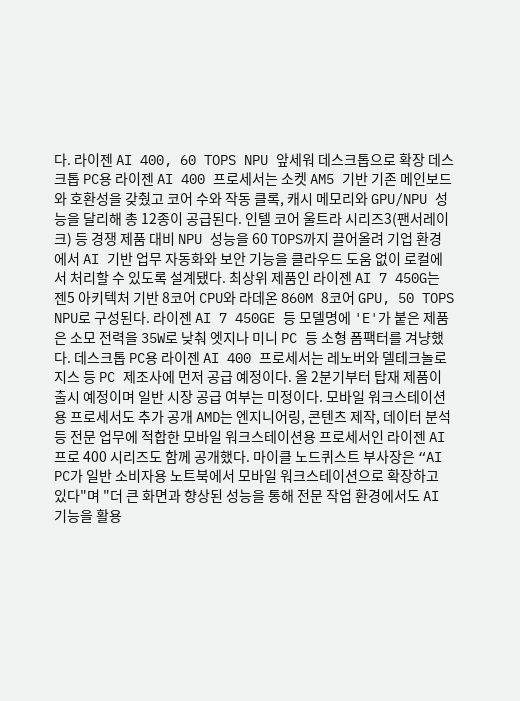다. 라이젠 AI 400, 60 TOPS NPU 앞세워 데스크톱으로 확장 데스크톱 PC용 라이젠 AI 400 프로세서는 소켓 AM5 기반 기존 메인보드와 호환성을 갖췄고 코어 수와 작동 클록, 캐시 메모리와 GPU/NPU 성능을 달리해 총 12종이 공급된다. 인텔 코어 울트라 시리즈3(팬서레이크) 등 경쟁 제품 대비 NPU 성능을 60 TOPS까지 끌어올려 기업 환경에서 AI 기반 업무 자동화와 보안 기능을 클라우드 도움 없이 로컬에서 처리할 수 있도록 설계됐다. 최상위 제품인 라이젠 AI 7 450G는 젠5 아키텍처 기반 8코어 CPU와 라데온 860M 8코어 GPU, 50 TOPS NPU로 구성된다. 라이젠 AI 7 450GE 등 모델명에 'E'가 붙은 제품은 소모 전력을 35W로 낮춰 엣지나 미니 PC 등 소형 폼팩터를 겨냥했다. 데스크톱 PC용 라이젠 AI 400 프로세서는 레노버와 델테크놀로지스 등 PC 제조사에 먼저 공급 예정이다. 올 2분기부터 탑재 제품이 출시 예정이며 일반 시장 공급 여부는 미정이다. 모바일 워크스테이션용 프로세서도 추가 공개 AMD는 엔지니어링, 콘텐츠 제작, 데이터 분석 등 전문 업무에 적합한 모바일 워크스테이션용 프로세서인 라이젠 AI 프로 400 시리즈도 함께 공개했다. 마이클 노드퀴스트 부사장은 “AI PC가 일반 소비자용 노트북에서 모바일 워크스테이션으로 확장하고 있다"며 "더 큰 화면과 향상된 성능을 통해 전문 작업 환경에서도 AI 기능을 활용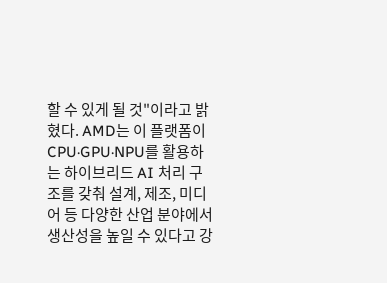할 수 있게 될 것"이라고 밝혔다. AMD는 이 플랫폼이 CPU·GPU·NPU를 활용하는 하이브리드 AI 처리 구조를 갖춰 설계, 제조, 미디어 등 다양한 산업 분야에서 생산성을 높일 수 있다고 강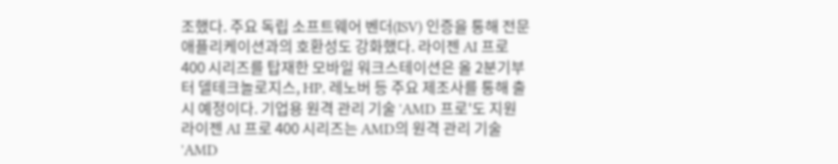조했다. 주요 독립 소프트웨어 벤더(ISV) 인증을 통해 전문 애플리케이션과의 호환성도 강화했다. 라이젠 AI 프로 400 시리즈를 탑재한 모바일 워크스테이션은 올 2분기부터 델테크놀로지스, HP, 레노버 등 주요 제조사를 통해 출시 예정이다. 기업용 원격 관리 기술 'AMD 프로'도 지원 라이젠 AI 프로 400 시리즈는 AMD의 원격 관리 기술 'AMD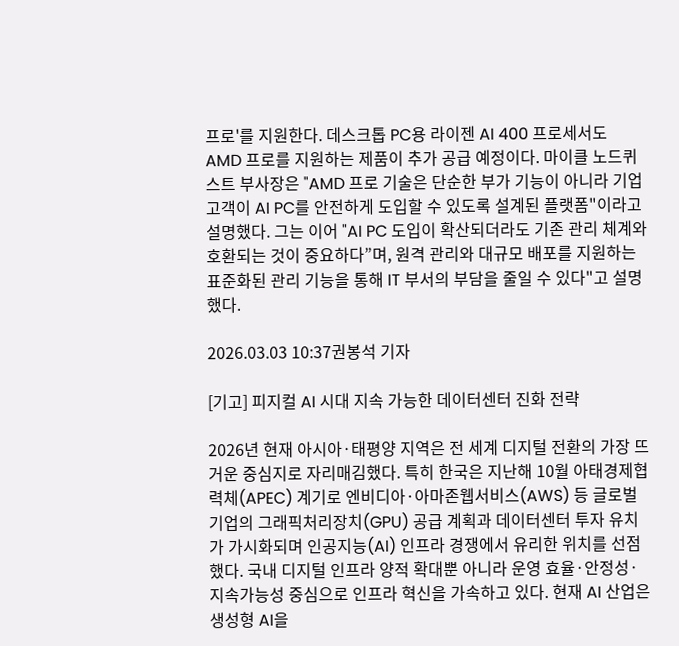프로'를 지원한다. 데스크톱 PC용 라이젠 AI 400 프로세서도 AMD 프로를 지원하는 제품이 추가 공급 예정이다. 마이클 노드퀴스트 부사장은 "AMD 프로 기술은 단순한 부가 기능이 아니라 기업 고객이 AI PC를 안전하게 도입할 수 있도록 설계된 플랫폼"이라고 설명했다. 그는 이어 "AI PC 도입이 확산되더라도 기존 관리 체계와 호환되는 것이 중요하다”며, 원격 관리와 대규모 배포를 지원하는 표준화된 관리 기능을 통해 IT 부서의 부담을 줄일 수 있다"고 설명했다.

2026.03.03 10:37권봉석 기자

[기고] 피지컬 AI 시대 지속 가능한 데이터센터 진화 전략

2026년 현재 아시아·태평양 지역은 전 세계 디지털 전환의 가장 뜨거운 중심지로 자리매김했다. 특히 한국은 지난해 10월 아태경제협력체(APEC) 계기로 엔비디아·아마존웹서비스(AWS) 등 글로벌 기업의 그래픽처리장치(GPU) 공급 계획과 데이터센터 투자 유치가 가시화되며 인공지능(AI) 인프라 경쟁에서 유리한 위치를 선점했다. 국내 디지털 인프라 양적 확대뿐 아니라 운영 효율·안정성·지속가능성 중심으로 인프라 혁신을 가속하고 있다. 현재 AI 산업은 생성형 AI을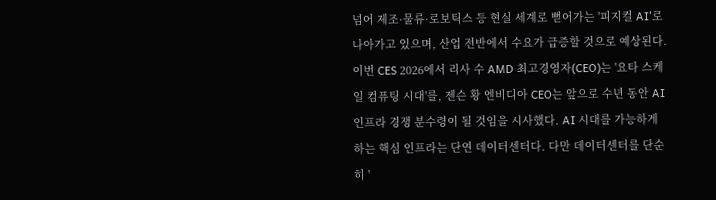넘어 제조·물류·로보틱스 등 현실 세계로 뻗어가는 '피지컬 AI'로 나아가고 있으며, 산업 전반에서 수요가 급증할 것으로 예상된다. 이번 CES 2026에서 리사 수 AMD 최고경영자(CEO)는 '요타 스케일 컴퓨팅 시대'를, 젠슨 황 엔비디아 CEO는 앞으로 수년 동안 AI 인프라 경쟁 분수령이 될 것임을 시사했다. AI 시대를 가능하게 하는 핵심 인프라는 단연 데이터센터다. 다만 데이터센터를 단순히 '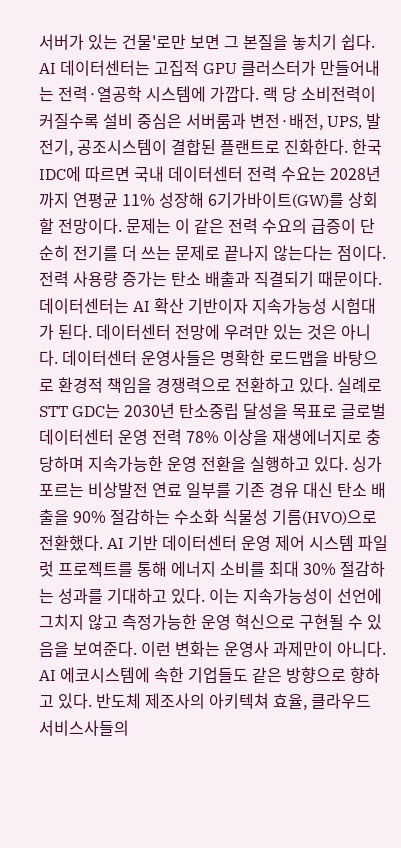서버가 있는 건물'로만 보면 그 본질을 놓치기 쉽다. AI 데이터센터는 고집적 GPU 클러스터가 만들어내는 전력·열공학 시스템에 가깝다. 랙 당 소비전력이 커질수록 설비 중심은 서버룸과 변전·배전, UPS, 발전기, 공조시스템이 결합된 플랜트로 진화한다. 한국IDC에 따르면 국내 데이터센터 전력 수요는 2028년까지 연평균 11% 성장해 6기가바이트(GW)를 상회할 전망이다. 문제는 이 같은 전력 수요의 급증이 단순히 전기를 더 쓰는 문제로 끝나지 않는다는 점이다. 전력 사용량 증가는 탄소 배출과 직결되기 때문이다. 데이터센터는 AI 확산 기반이자 지속가능성 시험대가 된다. 데이터센터 전망에 우려만 있는 것은 아니다. 데이터센터 운영사들은 명확한 로드맵을 바탕으로 환경적 책임을 경쟁력으로 전환하고 있다. 실례로 STT GDC는 2030년 탄소중립 달성을 목표로 글로벌 데이터센터 운영 전력 78% 이상을 재생에너지로 충당하며 지속가능한 운영 전환을 실행하고 있다. 싱가포르는 비상발전 연료 일부를 기존 경유 대신 탄소 배출을 90% 절감하는 수소화 식물성 기름(HVO)으로 전환했다. AI 기반 데이터센터 운영 제어 시스템 파일럿 프로젝트를 통해 에너지 소비를 최대 30% 절감하는 성과를 기대하고 있다. 이는 지속가능성이 선언에 그치지 않고 측정가능한 운영 혁신으로 구현될 수 있음을 보여준다. 이런 변화는 운영사 과제만이 아니다. AI 에코시스템에 속한 기업들도 같은 방향으로 향하고 있다. 반도체 제조사의 아키텍쳐 효율, 클라우드 서비스사들의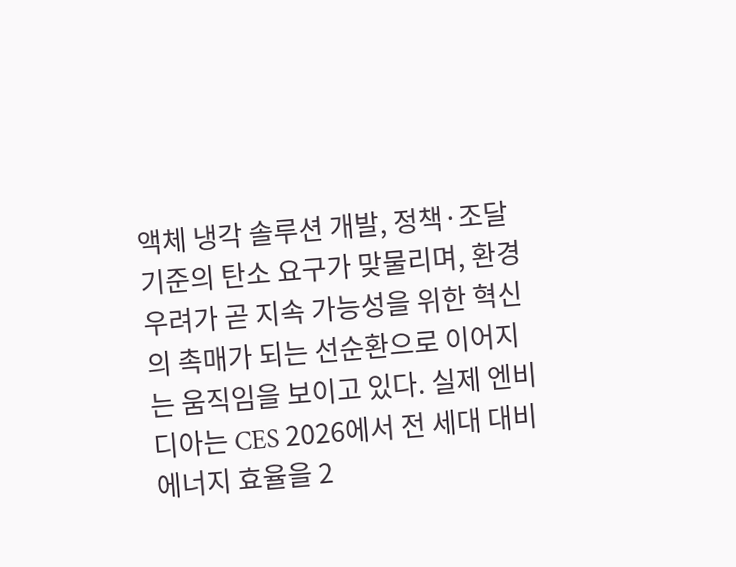액체 냉각 솔루션 개발, 정책·조달 기준의 탄소 요구가 맞물리며, 환경 우려가 곧 지속 가능성을 위한 혁신의 촉매가 되는 선순환으로 이어지는 움직임을 보이고 있다. 실제 엔비디아는 CES 2026에서 전 세대 대비 에너지 효율을 2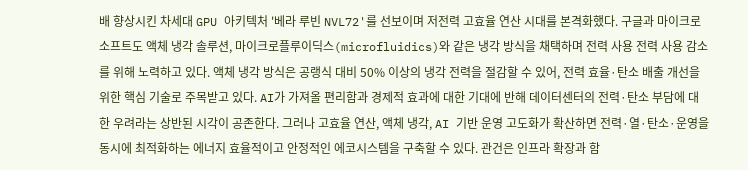배 향상시킨 차세대 GPU 아키텍처 '베라 루빈 NVL72'를 선보이며 저전력 고효율 연산 시대를 본격화했다. 구글과 마이크로소프트도 액체 냉각 솔루션, 마이크로플루이딕스(microfluidics)와 같은 냉각 방식을 채택하며 전력 사용 전력 사용 감소를 위해 노력하고 있다. 액체 냉각 방식은 공랭식 대비 50% 이상의 냉각 전력을 절감할 수 있어, 전력 효율·탄소 배출 개선을 위한 핵심 기술로 주목받고 있다. AI가 가져올 편리함과 경제적 효과에 대한 기대에 반해 데이터센터의 전력·탄소 부담에 대한 우려라는 상반된 시각이 공존한다. 그러나 고효율 연산, 액체 냉각, AI 기반 운영 고도화가 확산하면 전력·열·탄소·운영을 동시에 최적화하는 에너지 효율적이고 안정적인 에코시스템을 구축할 수 있다. 관건은 인프라 확장과 함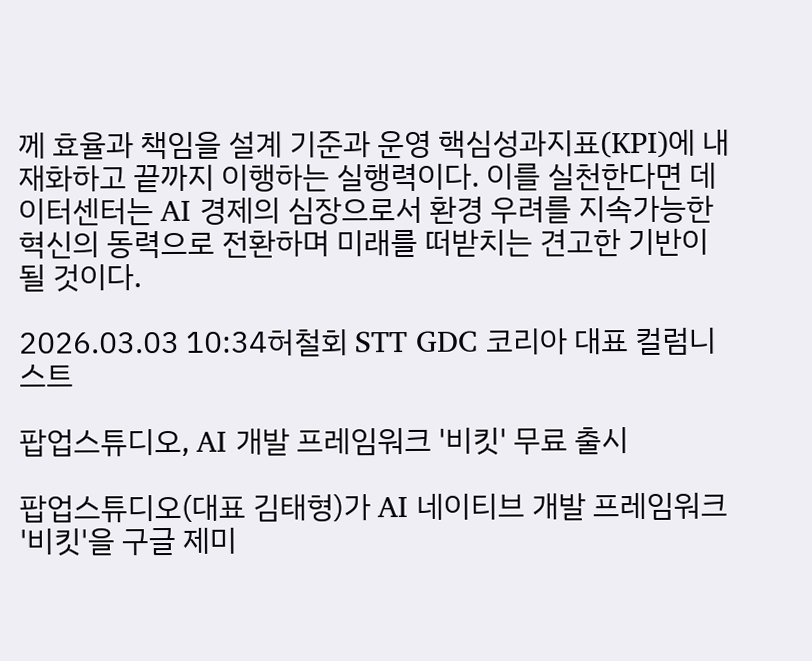께 효율과 책임을 설계 기준과 운영 핵심성과지표(KPI)에 내재화하고 끝까지 이행하는 실행력이다. 이를 실천한다면 데이터센터는 AI 경제의 심장으로서 환경 우려를 지속가능한 혁신의 동력으로 전환하며 미래를 떠받치는 견고한 기반이 될 것이다.

2026.03.03 10:34허철회 STT GDC 코리아 대표 컬럼니스트

팝업스튜디오, AI 개발 프레임워크 '비킷' 무료 출시

팝업스튜디오(대표 김태형)가 AI 네이티브 개발 프레임워크 '비킷'을 구글 제미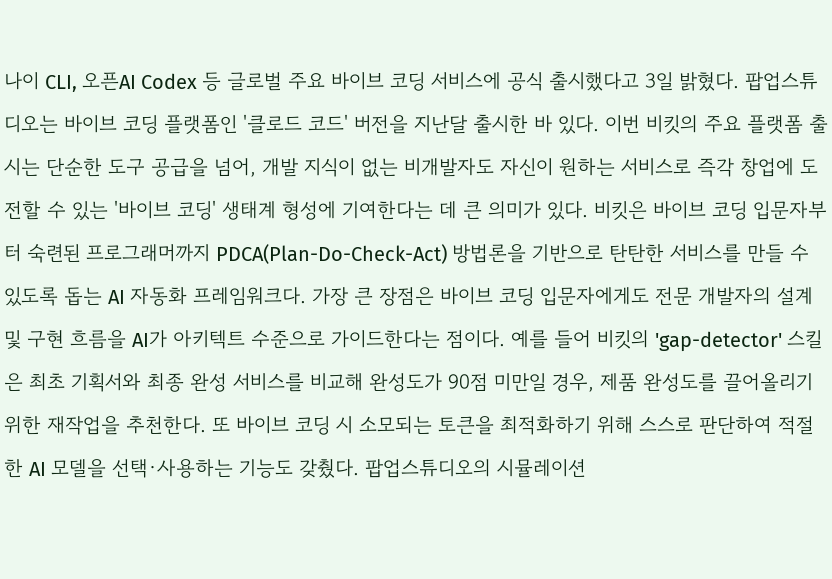나이 CLI, 오픈AI Codex 등 글로벌 주요 바이브 코딩 서비스에 공식 출시했다고 3일 밝혔다. 팝업스튜디오는 바이브 코딩 플랫폼인 '클로드 코드' 버전을 지난달 출시한 바 있다. 이번 비킷의 주요 플랫폼 출시는 단순한 도구 공급을 넘어, 개발 지식이 없는 비개발자도 자신이 원하는 서비스로 즉각 창업에 도전할 수 있는 '바이브 코딩' 생태계 형성에 기여한다는 데 큰 의미가 있다. 비킷은 바이브 코딩 입문자부터 숙련된 프로그래머까지 PDCA(Plan-Do-Check-Act) 방법론을 기반으로 탄탄한 서비스를 만들 수 있도록 돕는 AI 자동화 프레임워크다. 가장 큰 장점은 바이브 코딩 입문자에게도 전문 개발자의 설계 및 구현 흐름을 AI가 아키텍트 수준으로 가이드한다는 점이다. 예를 들어 비킷의 'gap-detector' 스킬은 최초 기획서와 최종 완성 서비스를 비교해 완성도가 90점 미만일 경우, 제품 완성도를 끌어올리기 위한 재작업을 추천한다. 또 바이브 코딩 시 소모되는 토큰을 최적화하기 위해 스스로 판단하여 적절한 AI 모델을 선택·사용하는 기능도 갖췄다. 팝업스튜디오의 시뮬레이션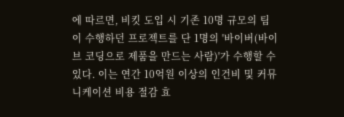에 따르면, 비킷 도입 시 기존 10명 규모의 팀이 수행하던 프로젝트를 단 1명의 '바이버(바이브 코딩으로 제품을 만드는 사람)'가 수행할 수 있다. 이는 연간 10억원 이상의 인건비 및 커뮤니케이션 비용 절감 효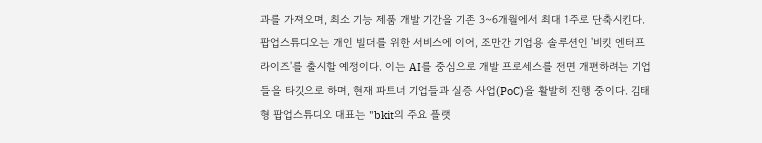과를 가져오며, 최소 기능 제품 개발 기간을 기존 3~6개월에서 최대 1주로 단축시킨다. 팝업스튜디오는 개인 빌더를 위한 서비스에 이어, 조만간 기업용 솔루션인 '비킷 엔터프라이즈'를 출시할 예정이다. 이는 AI를 중심으로 개발 프로세스를 전면 개편하려는 기업들을 타깃으로 하며, 현재 파트너 기업들과 실증 사업(PoC)을 활발히 진행 중이다. 김태형 팝업스튜디오 대표는 "bkit의 주요 플랫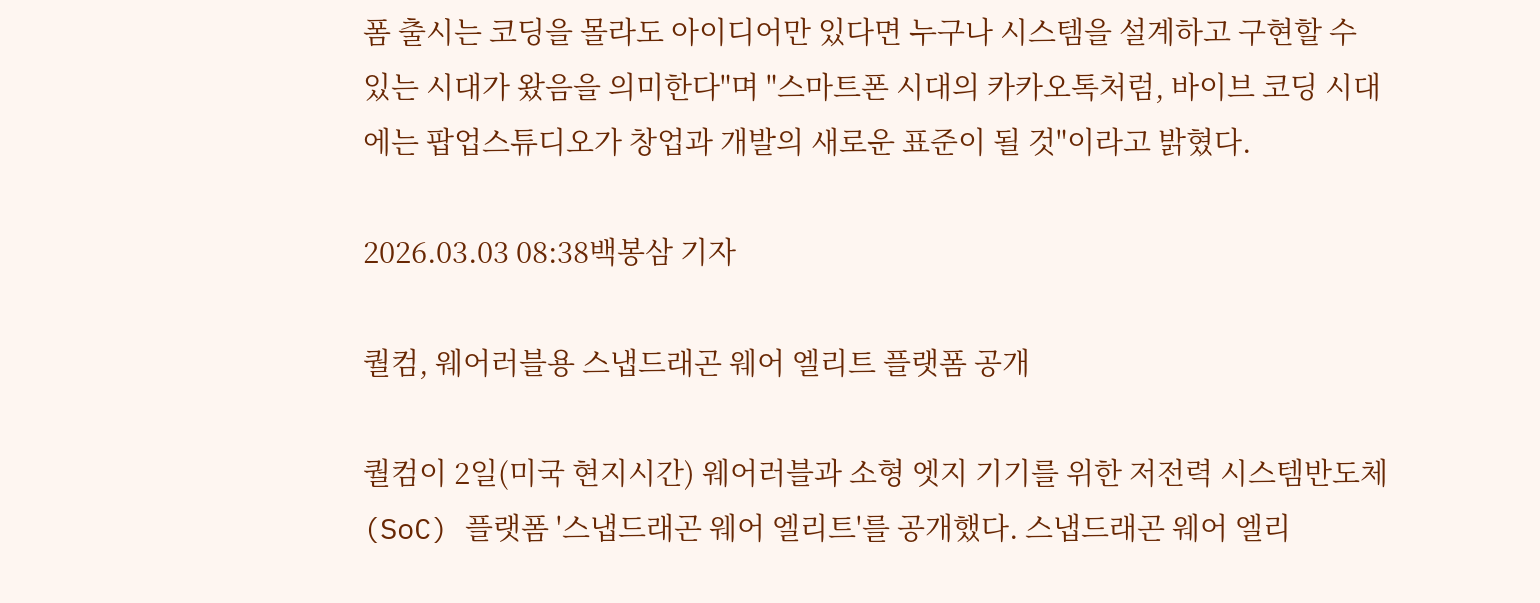폼 출시는 코딩을 몰라도 아이디어만 있다면 누구나 시스템을 설계하고 구현할 수 있는 시대가 왔음을 의미한다"며 "스마트폰 시대의 카카오톡처럼, 바이브 코딩 시대에는 팝업스튜디오가 창업과 개발의 새로운 표준이 될 것"이라고 밝혔다.

2026.03.03 08:38백봉삼 기자

퀄컴, 웨어러블용 스냅드래곤 웨어 엘리트 플랫폼 공개

퀄컴이 2일(미국 현지시간) 웨어러블과 소형 엣지 기기를 위한 저전력 시스템반도체(SoC) 플랫폼 '스냅드래곤 웨어 엘리트'를 공개했다. 스냅드래곤 웨어 엘리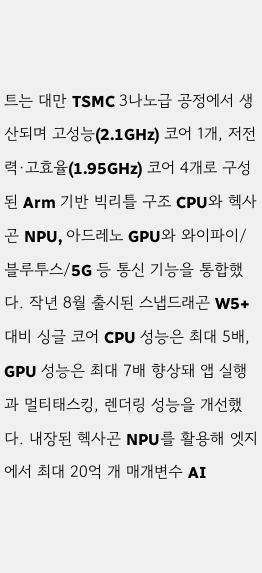트는 대만 TSMC 3나노급 공정에서 생산되며 고성능(2.1GHz) 코어 1개, 저전력·고효율(1.95GHz) 코어 4개로 구성된 Arm 기반 빅리틀 구조 CPU와 헥사곤 NPU, 아드레노 GPU와 와이파이/블루투스/5G 등 통신 기능을 통합했다. 작년 8월 출시된 스냅드래곤 W5+ 대비 싱글 코어 CPU 성능은 최대 5배, GPU 성능은 최대 7배 향상돼 앱 실행과 멀티태스킹, 렌더링 성능을 개선했다. 내장된 헥사곤 NPU를 활용해 엣지에서 최대 20억 개 매개변수 AI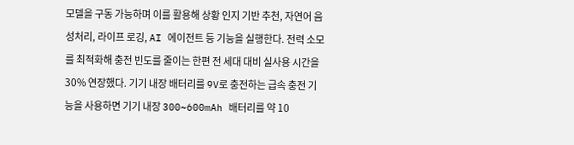모델을 구동 가능하며 이를 활용해 상황 인지 기반 추천, 자연어 음성처리, 라이프 로깅, AI 에이전트 등 기능을 실행한다. 전력 소모를 최적화해 충전 빈도를 줄이는 한편 전 세대 대비 실사용 시간을 30% 연장했다. 기기 내장 배터리를 9V로 충전하는 급속 충전 기능을 사용하면 기기 내장 300~600mAh 배터리를 약 10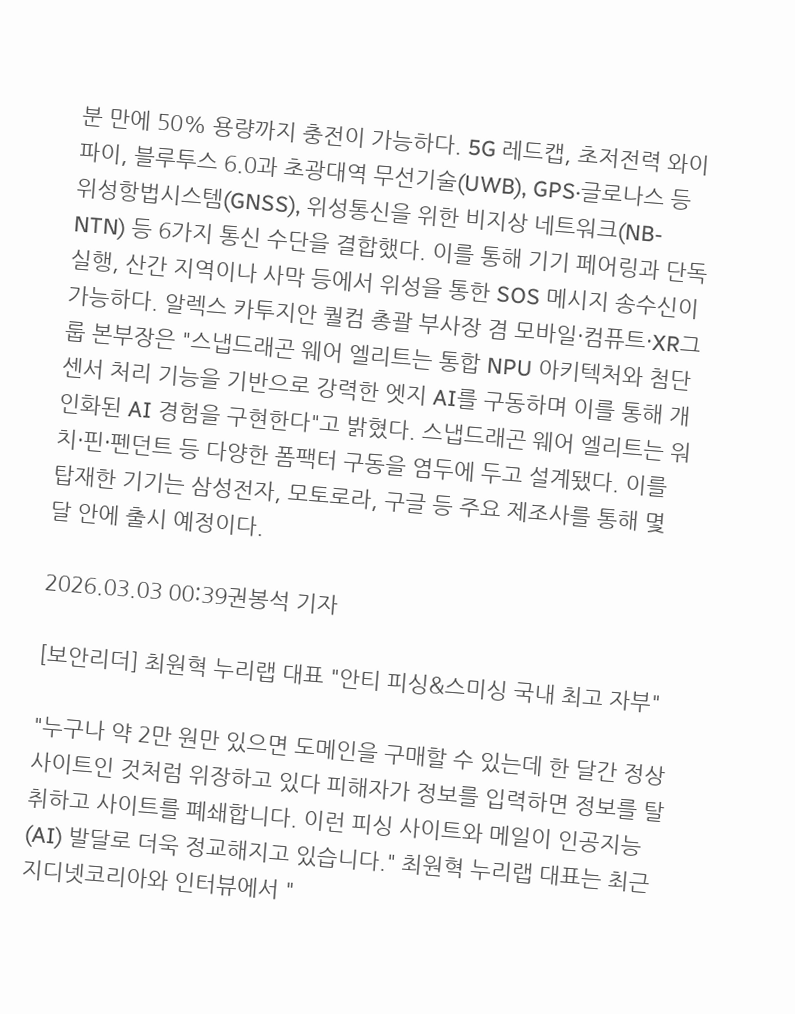분 만에 50% 용량까지 충전이 가능하다. 5G 레드캡, 초저전력 와이파이, 블루투스 6.0과 초광대역 무선기술(UWB), GPS·글로나스 등 위성항법시스템(GNSS), 위성통신을 위한 비지상 네트워크(NB-NTN) 등 6가지 통신 수단을 결합했다. 이를 통해 기기 페어링과 단독 실행, 산간 지역이나 사막 등에서 위성을 통한 SOS 메시지 송수신이 가능하다. 알렉스 카투지안 퀄컴 총괄 부사장 겸 모바일·컴퓨트·XR그룹 본부장은 "스냅드래곤 웨어 엘리트는 통합 NPU 아키텍처와 첨단 센서 처리 기능을 기반으로 강력한 엣지 AI를 구동하며 이를 통해 개인화된 AI 경험을 구현한다"고 밝혔다. 스냅드래곤 웨어 엘리트는 워치·핀·펜던트 등 다양한 폼팩터 구동을 염두에 두고 설계됐다. 이를 탑재한 기기는 삼성전자, 모토로라, 구글 등 주요 제조사를 통해 몇 달 안에 출시 예정이다.

2026.03.03 00:39권봉석 기자

[보안리더] 최원혁 누리랩 대표 "안티 피싱&스미싱 국내 최고 자부"

"누구나 약 2만 원만 있으면 도메인을 구매할 수 있는데 한 달간 정상사이트인 것처럼 위장하고 있다 피해자가 정보를 입력하면 정보를 탈취하고 사이트를 폐쇄합니다. 이런 피싱 사이트와 메일이 인공지능(AI) 발달로 더욱 정교해지고 있습니다." 최원혁 누리랩 대표는 최근 지디넷코리아와 인터뷰에서 "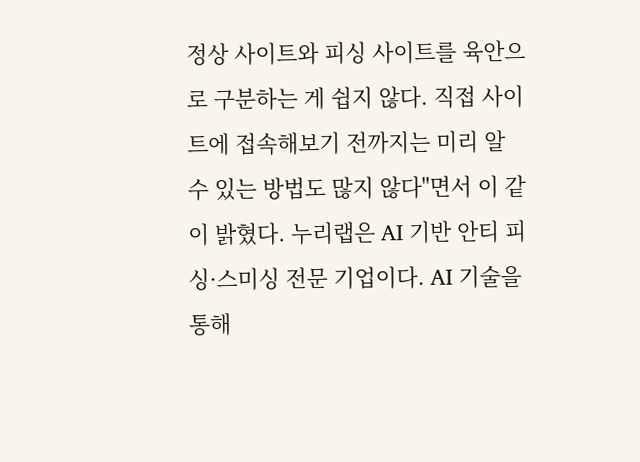정상 사이트와 피싱 사이트를 육안으로 구분하는 게 쉽지 않다. 직접 사이트에 접속해보기 전까지는 미리 알 수 있는 방법도 많지 않다"면서 이 같이 밝혔다. 누리랩은 AI 기반 안티 피싱·스미싱 전문 기업이다. AI 기술을 통해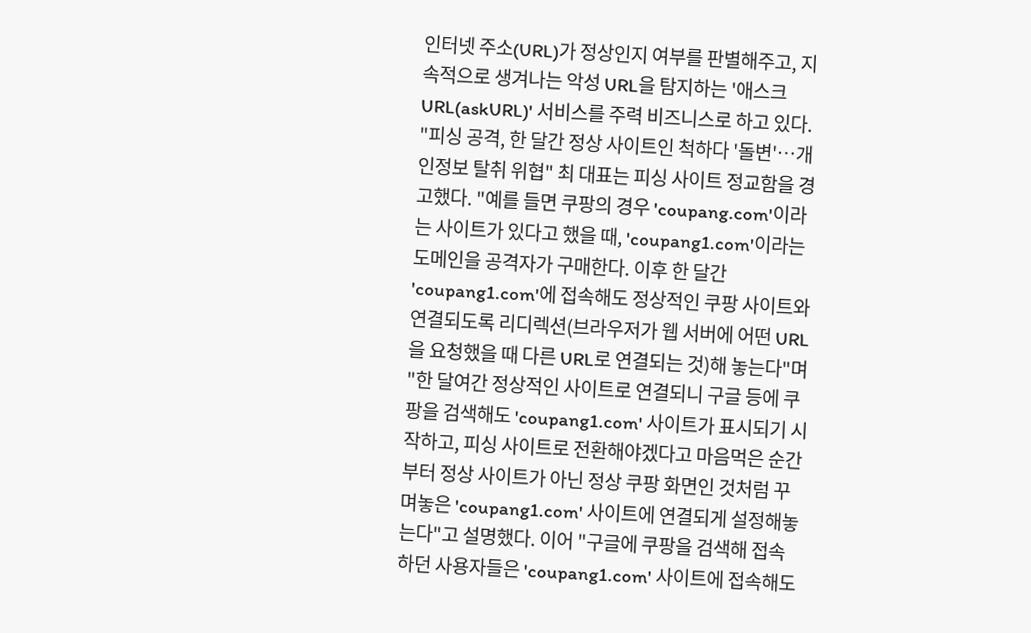인터넷 주소(URL)가 정상인지 여부를 판별해주고, 지속적으로 생겨나는 악성 URL을 탐지하는 '애스크URL(askURL)' 서비스를 주력 비즈니스로 하고 있다. "피싱 공격, 한 달간 정상 사이트인 척하다 '돌변'…개인정보 탈취 위협" 최 대표는 피싱 사이트 정교함을 경고했다. "예를 들면 쿠팡의 경우 'coupang.com'이라는 사이트가 있다고 했을 때, 'coupang1.com'이라는 도메인을 공격자가 구매한다. 이후 한 달간 'coupang1.com'에 접속해도 정상적인 쿠팡 사이트와 연결되도록 리디렉션(브라우저가 웹 서버에 어떤 URL을 요청했을 때 다른 URL로 연결되는 것)해 놓는다"며 "한 달여간 정상적인 사이트로 연결되니 구글 등에 쿠팡을 검색해도 'coupang1.com' 사이트가 표시되기 시작하고, 피싱 사이트로 전환해야겠다고 마음먹은 순간부터 정상 사이트가 아닌 정상 쿠팡 화면인 것처럼 꾸며놓은 'coupang1.com' 사이트에 연결되게 설정해놓는다"고 설명했다. 이어 "구글에 쿠팡을 검색해 접속하던 사용자들은 'coupang1.com' 사이트에 접속해도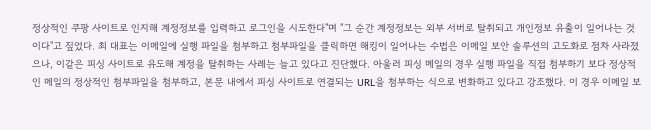정상적인 쿠팡 사이트로 인지해 계정정보를 입력하고 로그인을 시도한다"며 "그 순간 계정정보는 외부 서버로 탈취되고 개인정보 유출이 일어나는 것이다"고 짚었다. 최 대표는 이메일에 실행 파일을 첨부하고 첨부파일을 클릭하면 해킹이 일어나는 수법은 이메일 보안 솔루션의 고도화로 점차 사라졌으나, 이같은 피싱 사이트로 유도해 계정을 탈취하는 사례는 늘고 있다고 진단했다. 아울러 피싱 메일의 경우 실행 파일을 직접 첨부하기 보다 정상적인 메일의 정상적인 첨부파일을 첨부하고, 본문 내에서 피싱 사이트로 연결되는 URL을 첨부하는 식으로 변화하고 있다고 강조했다. 이 경우 이메일 보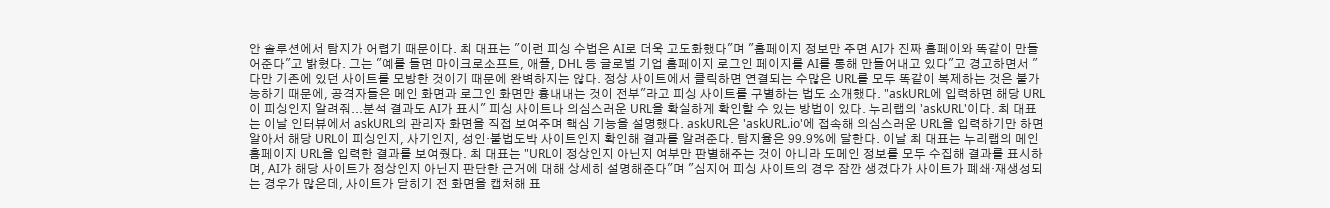안 솔루션에서 탐지가 어렵기 때문이다. 최 대표는 "이런 피싱 수법은 AI로 더욱 고도화했다"며 "홈페이지 정보만 주면 AI가 진짜 홈페이와 똑같이 만들어준다"고 밝혔다. 그는 "예를 들면 마이크로소프트, 애플, DHL 등 글로벌 기업 홈페이지 로그인 페이지를 AI를 통해 만들어내고 있다"고 경고하면서 "다만 기존에 있던 사이트를 모방한 것이기 때문에 완벽하지는 않다. 정상 사이트에서 클릭하면 연결되는 수많은 URL를 모두 똑같이 복제하는 것은 불가능하기 때문에, 공격자들은 메인 화면과 로그인 화면만 흉내내는 것이 전부"라고 피싱 사이트를 구별하는 법도 소개했다. "askURL에 입력하면 해당 URL이 피싱인지 알려줘...분석 결과도 AI가 표시" 피싱 사이트나 의심스러운 URL을 확실하게 확인할 수 있는 방법이 있다. 누리랩의 'askURL'이다. 최 대표는 이날 인터뷰에서 askURL의 관리자 화면을 직접 보여주며 핵심 기능을 설명했다. askURL은 'askURL.io'에 접속해 의심스러운 URL을 입력하기만 하면 알아서 해당 URL이 피싱인지, 사기인지, 성인·불법도박 사이트인지 확인해 결과를 알려준다. 탐지율은 99.9%에 달한다. 이날 최 대표는 누리랩의 메인 홈페이지 URL을 입력한 결과를 보여줬다. 최 대표는 "URL이 정상인지 아닌지 여부만 판별해주는 것이 아니라 도메인 정보를 모두 수집해 결과를 표시하며, AI가 해당 사이트가 정상인지 아닌지 판단한 근거에 대해 상세히 설명해준다"며 "심지어 피싱 사이트의 경우 잠깐 생겼다가 사이트가 폐쇄·재생성되는 경우가 많은데, 사이트가 닫히기 전 화면을 캡처해 표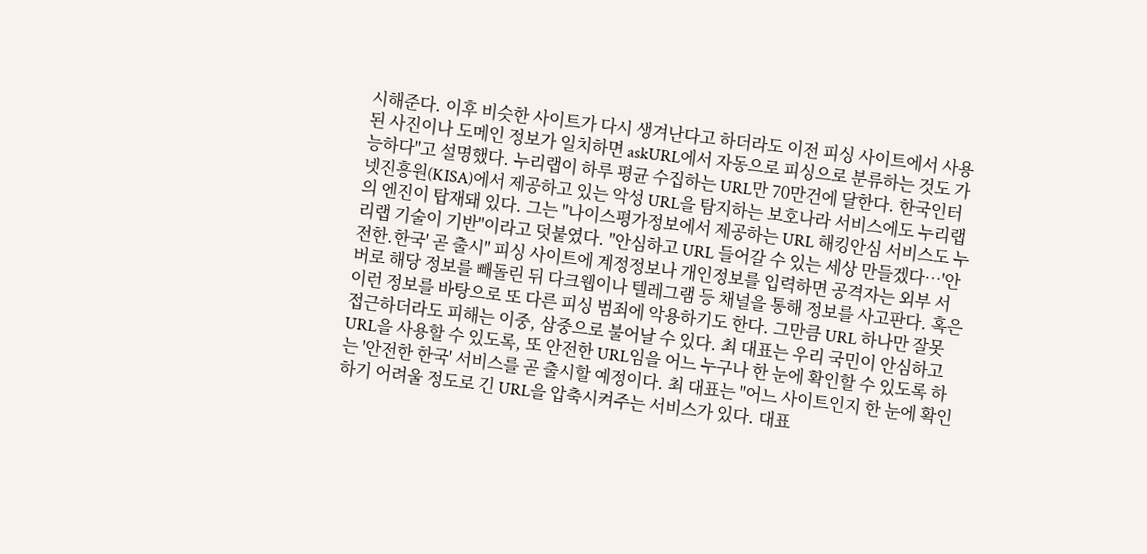시해준다. 이후 비슷한 사이트가 다시 생겨난다고 하더라도 이전 피싱 사이트에서 사용된 사진이나 도메인 정보가 일치하면 askURL에서 자동으로 피싱으로 분류하는 것도 가능하다"고 설명했다. 누리랩이 하루 평균 수집하는 URL만 70만건에 달한다. 한국인터넷진흥원(KISA)에서 제공하고 있는 악성 URL을 탐지하는 보호나라 서비스에도 누리랩의 엔진이 탑재돼 있다. 그는 "나이스평가정보에서 제공하는 URL 해킹안심 서비스도 누리랩 기술이 기반"이라고 덧붙였다. "안심하고 URL 들어갈 수 있는 세상 만들겠다…'안전한.한국' 곧 출시" 피싱 사이트에 계정정보나 개인정보를 입력하면 공격자는 외부 서버로 해당 정보를 빼돌린 뒤 다크웹이나 텔레그램 등 채널을 통해 정보를 사고판다. 혹은 이런 정보를 바탕으로 또 다른 피싱 범죄에 악용하기도 한다. 그만큼 URL 하나만 잘못 접근하더라도 피해는 이중, 삼중으로 불어날 수 있다. 최 대표는 우리 국민이 안심하고 URL을 사용할 수 있도록, 또 안전한 URL임을 어느 누구나 한 눈에 확인할 수 있도록 하는 '안전한 한국' 서비스를 곧 출시할 예정이다. 최 대표는 "어느 사이트인지 한 눈에 확인하기 어려울 정도로 긴 URL을 압축시켜주는 서비스가 있다. 대표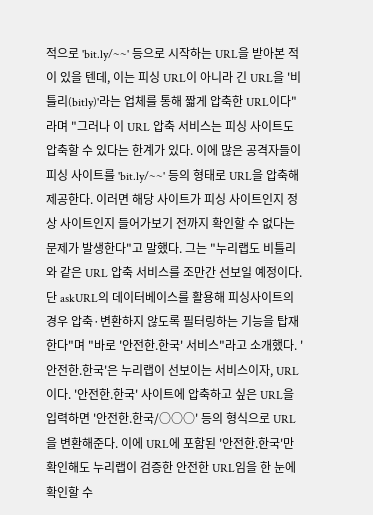적으로 'bit.ly/~~' 등으로 시작하는 URL을 받아본 적이 있을 텐데, 이는 피싱 URL이 아니라 긴 URL을 '비틀리(bitly)'라는 업체를 통해 짧게 압축한 URL이다"라며 "그러나 이 URL 압축 서비스는 피싱 사이트도 압축할 수 있다는 한계가 있다. 이에 많은 공격자들이 피싱 사이트를 'bit.ly/~~' 등의 형태로 URL을 압축해 제공한다. 이러면 해당 사이트가 피싱 사이트인지 정상 사이트인지 들어가보기 전까지 확인할 수 없다는 문제가 발생한다"고 말했다. 그는 "누리랩도 비틀리와 같은 URL 압축 서비스를 조만간 선보일 예정이다. 단 askURL의 데이터베이스를 활용해 피싱사이트의 경우 압축·변환하지 않도록 필터링하는 기능을 탑재한다"며 "바로 '안전한.한국' 서비스"라고 소개했다. '안전한.한국'은 누리랩이 선보이는 서비스이자, URL이다. '안전한.한국' 사이트에 압축하고 싶은 URL을 입력하면 '안전한.한국/○○○' 등의 형식으로 URL을 변환해준다. 이에 URL에 포함된 '안전한.한국'만 확인해도 누리랩이 검증한 안전한 URL임을 한 눈에 확인할 수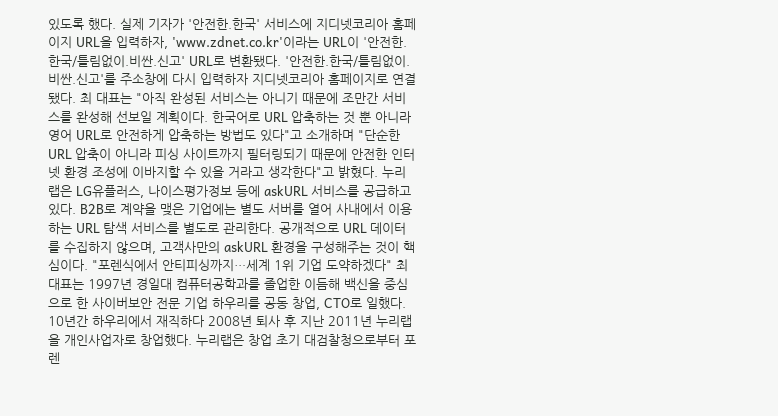있도록 했다. 실제 기자가 '안전한.한국' 서비스에 지디넷코리아 홈페이지 URL을 입력하자, 'www.zdnet.co.kr'이라는 URL이 '안전한.한국/틀림없이.비싼.신고' URL로 변환됐다. '안전한.한국/틀림없이.비싼.신고'를 주소창에 다시 입력하자 지디넷코리아 홈페이지로 연결됐다. 최 대표는 "아직 완성된 서비스는 아니기 때문에 조만간 서비스를 완성해 선보일 계획이다. 한국어로 URL 압축하는 것 뿐 아니라 영어 URL로 안전하게 압축하는 방법도 있다"고 소개하며 "단순한 URL 압축이 아니라 피싱 사이트까지 필터링되기 때문에 안전한 인터넷 환경 조성에 이바지할 수 있을 거라고 생각한다"고 밝혔다. 누리랩은 LG유플러스, 나이스평가정보 등에 askURL 서비스를 공급하고 있다. B2B로 계약을 맺은 기업에는 별도 서버를 열어 사내에서 이용하는 URL 탐색 서비스를 별도로 관리한다. 공개적으로 URL 데이터를 수집하지 않으며, 고객사만의 askURL 환경을 구성해주는 것이 핵심이다. "포렌식에서 안티피싱까지…세계 1위 기업 도약하겠다" 최 대표는 1997년 경일대 컴퓨터공학과를 졸업한 이듬해 백신을 중심으로 한 사이버보안 전문 기업 하우리를 공동 창업, CTO로 일했다. 10년간 하우리에서 재직하다 2008년 퇴사 후 지난 2011년 누리랩을 개인사업자로 창업했다. 누리랩은 창업 초기 대검찰청으로부터 포렌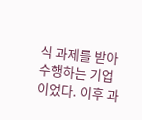식 과제를 받아 수행하는 기업이었다. 이후 과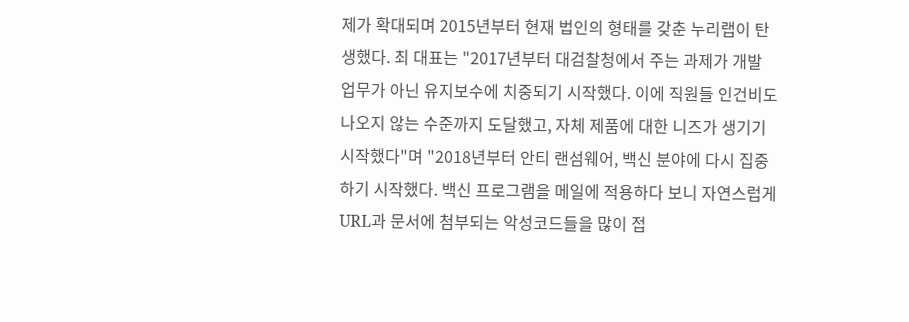제가 확대되며 2015년부터 현재 법인의 형태를 갖춘 누리랩이 탄생했다. 최 대표는 "2017년부터 대검찰청에서 주는 과제가 개발 업무가 아닌 유지보수에 치중되기 시작했다. 이에 직원들 인건비도 나오지 않는 수준까지 도달했고, 자체 제품에 대한 니즈가 생기기 시작했다"며 "2018년부터 안티 랜섬웨어, 백신 분야에 다시 집중하기 시작했다. 백신 프로그램을 메일에 적용하다 보니 자연스럽게 URL과 문서에 첨부되는 악성코드들을 많이 접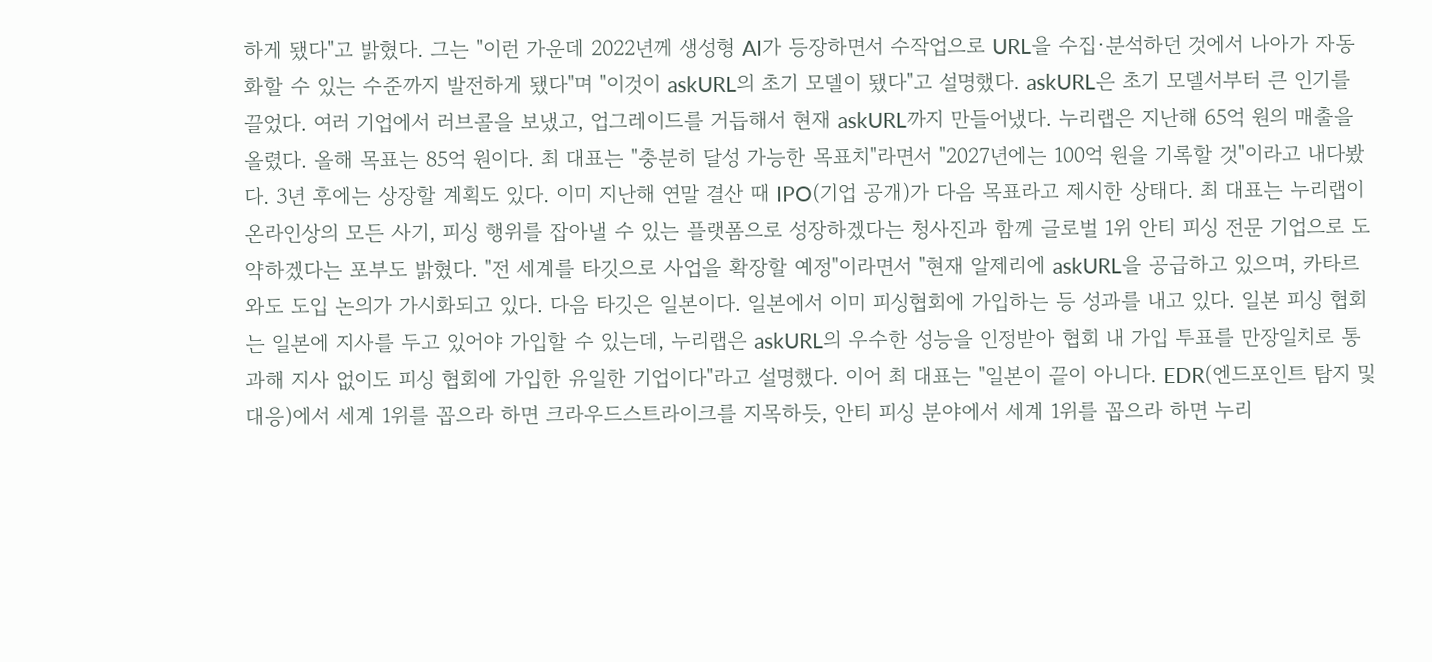하게 됐다"고 밝혔다. 그는 "이런 가운데 2022년께 생성형 AI가 등장하면서 수작업으로 URL을 수집·분석하던 것에서 나아가 자동화할 수 있는 수준까지 발전하게 됐다"며 "이것이 askURL의 초기 모델이 됐다"고 설명했다. askURL은 초기 모델서부터 큰 인기를 끌었다. 여러 기업에서 러브콜을 보냈고, 업그레이드를 거듭해서 현재 askURL까지 만들어냈다. 누리랩은 지난해 65억 원의 매출을 올렸다. 올해 목표는 85억 원이다. 최 대표는 "충분히 달성 가능한 목표치"라면서 "2027년에는 100억 원을 기록할 것"이라고 내다봤다. 3년 후에는 상장할 계획도 있다. 이미 지난해 연말 결산 때 IPO(기업 공개)가 다음 목표라고 제시한 상태다. 최 대표는 누리랩이 온라인상의 모든 사기, 피싱 행위를 잡아낼 수 있는 플랫폼으로 성장하겠다는 청사진과 함께 글로벌 1위 안티 피싱 전문 기업으로 도약하겠다는 포부도 밝혔다. "전 세계를 타깃으로 사업을 확장할 예정"이라면서 "현재 알제리에 askURL을 공급하고 있으며, 카타르와도 도입 논의가 가시화되고 있다. 다음 타깃은 일본이다. 일본에서 이미 피싱협회에 가입하는 등 성과를 내고 있다. 일본 피싱 협회는 일본에 지사를 두고 있어야 가입할 수 있는데, 누리랩은 askURL의 우수한 성능을 인정받아 협회 내 가입 투표를 만장일치로 통과해 지사 없이도 피싱 협회에 가입한 유일한 기업이다"라고 설명했다. 이어 최 대표는 "일본이 끝이 아니다. EDR(엔드포인트 탐지 및 대응)에서 세계 1위를 꼽으라 하면 크라우드스트라이크를 지목하듯, 안티 피싱 분야에서 세계 1위를 꼽으라 하면 누리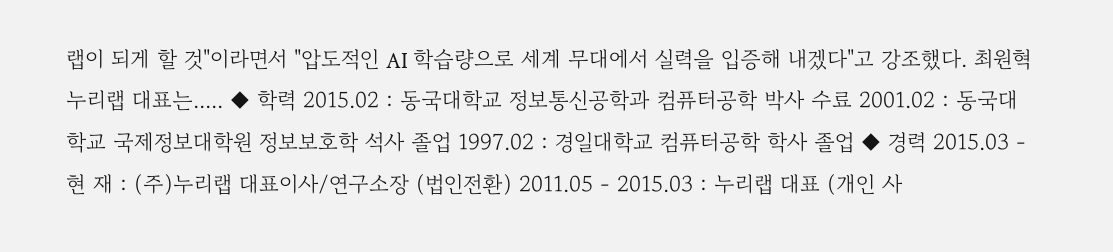랩이 되게 할 것"이라면서 "압도적인 AI 학습량으로 세계 무대에서 실력을 입증해 내겠다"고 강조했다. 최원혁 누리랩 대표는..... ◆ 학력 2015.02 : 동국대학교 정보통신공학과 컴퓨터공학 박사 수료 2001.02 : 동국대학교 국제정보대학원 정보보호학 석사 졸업 1997.02 : 경일대학교 컴퓨터공학 학사 졸업 ◆ 경력 2015.03 - 현 재 : (주)누리랩 대표이사/연구소장 (법인전환) 2011.05 - 2015.03 : 누리랩 대표 (개인 사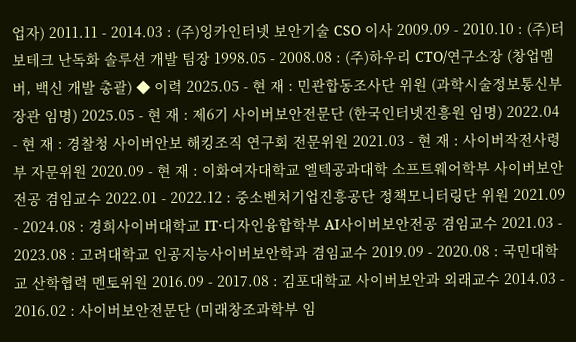업자) 2011.11 - 2014.03 : (주)잉카인터넷 보안기술 CSO 이사 2009.09 - 2010.10 : (주)터보테크 난독화 솔루션 개발 팀장 1998.05 - 2008.08 : (주)하우리 CTO/연구소장 (창업멤버, 백신 개발 총괄) ◆ 이력 2025.05 - 현 재 : 민관합동조사단 위원 (과학시술정보통신부장관 임명) 2025.05 - 현 재 : 제6기 사이버보안전문단 (한국인터넷진흥원 임명) 2022.04 - 현 재 : 경찰청 사이버안보 해킹조직 연구회 전문위원 2021.03 - 현 재 : 사이버작전사령부 자문위원 2020.09 - 현 재 : 이화여자대학교 엘텍공과대학 소프트웨어학부 사이버보안전공 겸임교수 2022.01 - 2022.12 : 중소벤처기업진흥공단 정책모니터링단 위원 2021.09 - 2024.08 : 경희사이버대학교 IT·디자인융합학부 AI사이버보안전공 겸임교수 2021.03 - 2023.08 : 고려대학교 인공지능사이버보안학과 겸임교수 2019.09 - 2020.08 : 국민대학교 산학협력 멘토위원 2016.09 - 2017.08 : 김포대학교 사이버보안과 외래교수 2014.03 - 2016.02 : 사이버보안전문단 (미래창조과학부 임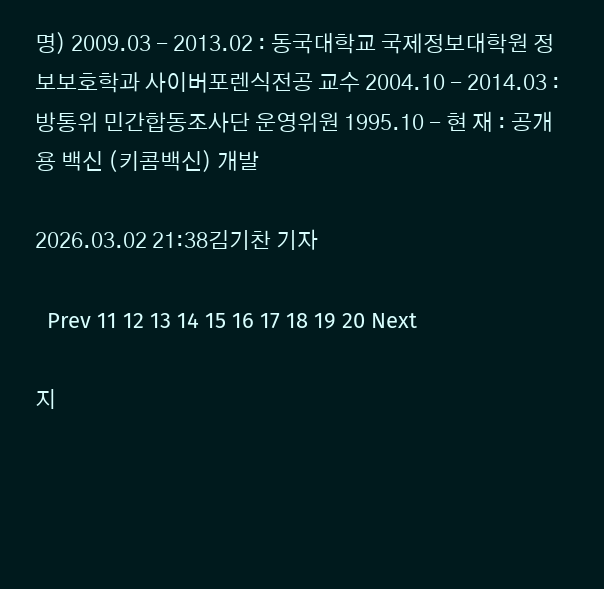명) 2009.03 - 2013.02 : 동국대학교 국제정보대학원 정보보호학과 사이버포렌식전공 교수 2004.10 - 2014.03 : 방통위 민간합동조사단 운영위원 1995.10 - 현 재 : 공개용 백신 (키콤백신) 개발

2026.03.02 21:38김기찬 기자

  Prev 11 12 13 14 15 16 17 18 19 20 Next

지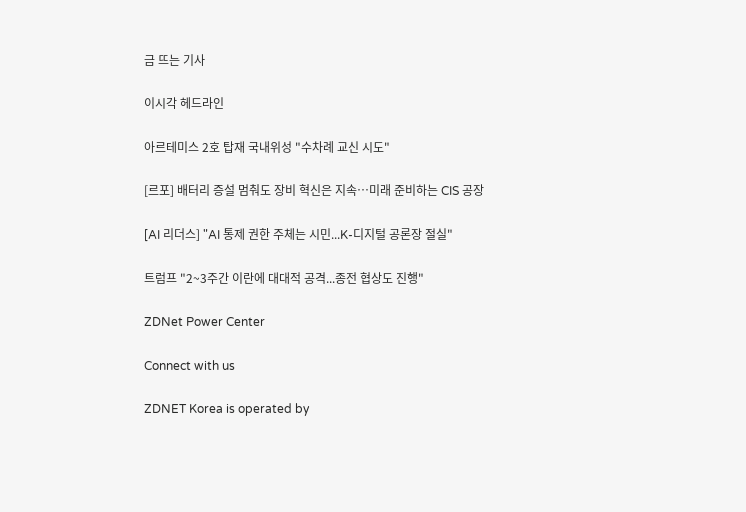금 뜨는 기사

이시각 헤드라인

아르테미스 2호 탑재 국내위성 "수차례 교신 시도"

[르포] 배터리 증설 멈춰도 장비 혁신은 지속…미래 준비하는 CIS 공장

[AI 리더스] "AI 통제 권한 주체는 시민...K-디지털 공론장 절실"

트럼프 "2~3주간 이란에 대대적 공격...종전 협상도 진행"

ZDNet Power Center

Connect with us

ZDNET Korea is operated by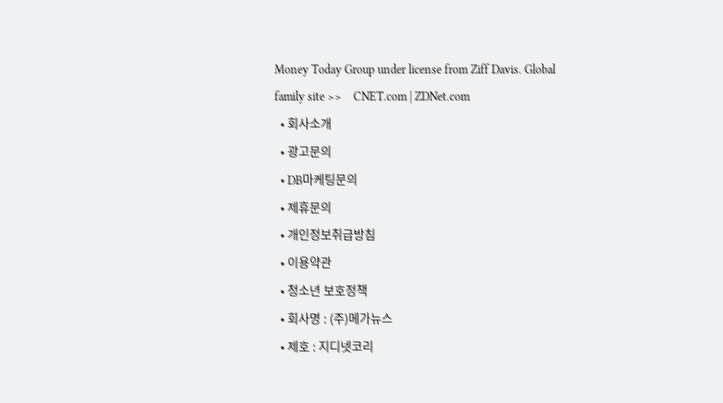Money Today Group under license from Ziff Davis. Global family site >>    CNET.com | ZDNet.com
  • 회사소개
  • 광고문의
  • DB마케팅문의
  • 제휴문의
  • 개인정보취급방침
  • 이용약관
  • 청소년 보호정책
  • 회사명 : (주)메가뉴스
  • 제호 : 지디넷코리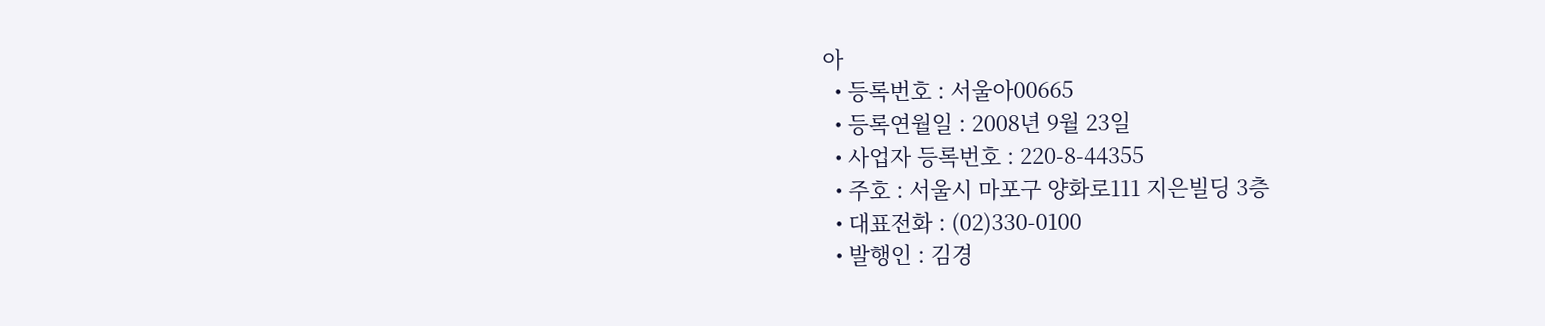아
  • 등록번호 : 서울아00665
  • 등록연월일 : 2008년 9월 23일
  • 사업자 등록번호 : 220-8-44355
  • 주호 : 서울시 마포구 양화로111 지은빌딩 3층
  • 대표전화 : (02)330-0100
  • 발행인 : 김경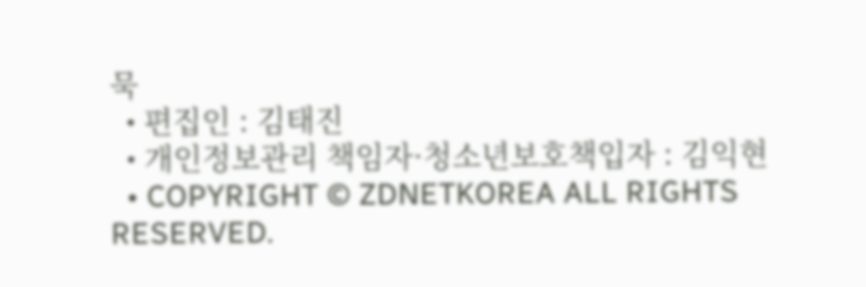묵
  • 편집인 : 김태진
  • 개인정보관리 책임자·청소년보호책입자 : 김익현
  • COPYRIGHT © ZDNETKOREA ALL RIGHTS RESERVED.